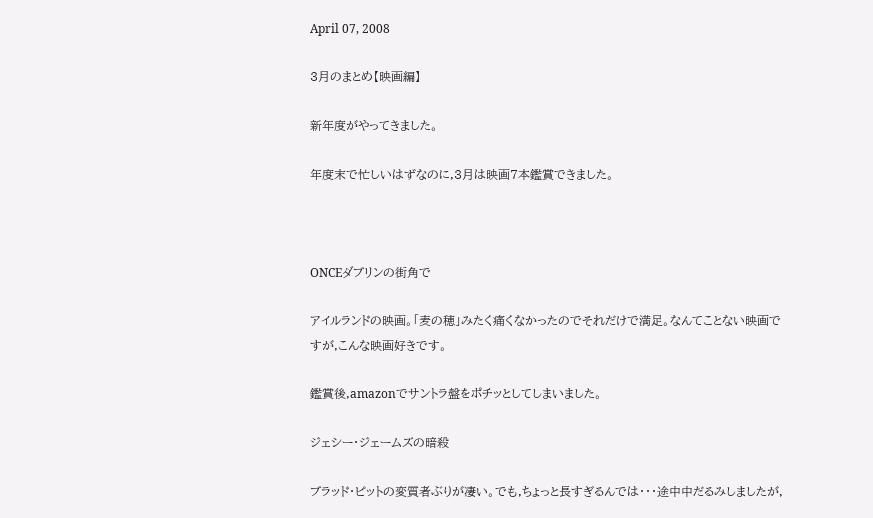April 07, 2008

3月のまとめ【映画編】

新年度がやってきました。

年度末で忙しいはずなのに,3月は映画7本鑑賞できました。



ONCEダブリンの街角で

アイルランドの映画。「麦の穂」みたく痛くなかったのでそれだけで満足。なんてことない映画ですが,こんな映画好きです。

鑑賞後,amazonでサントラ盤をポチッとしてしまいました。

ジェシー・ジェームズの暗殺

ブラッド・ピットの変質者ぶりが凄い。でも,ちょっと長すぎるんでは・・・途中中だるみしましたが,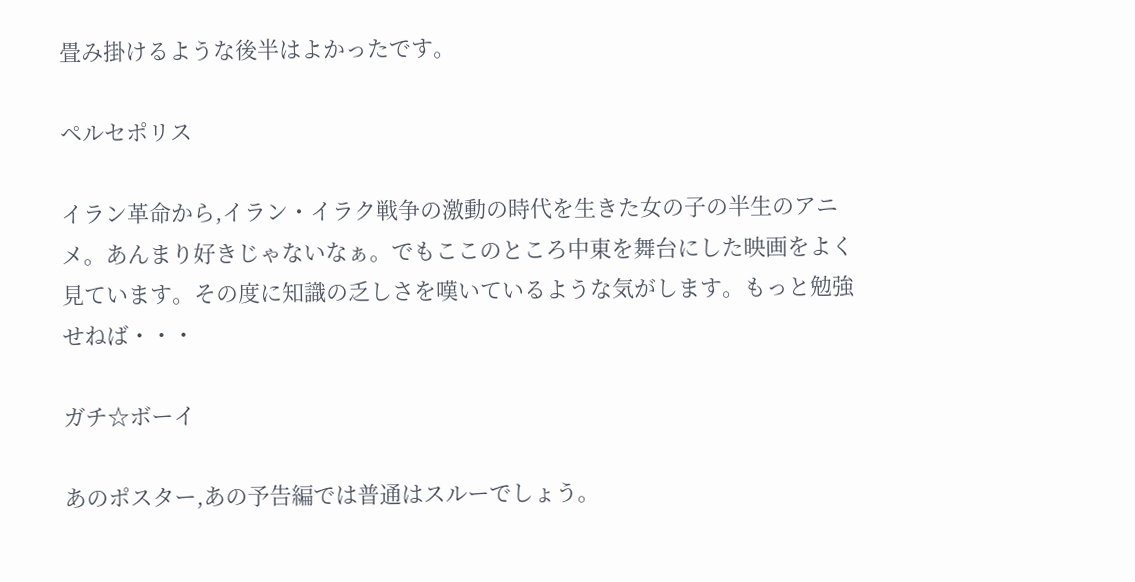畳み掛けるような後半はよかったです。

ペルセポリス

イラン革命から,イラン・イラク戦争の激動の時代を生きた女の子の半生のアニメ。あんまり好きじゃないなぁ。でもここのところ中東を舞台にした映画をよく見ています。その度に知識の乏しさを嘆いているような気がします。もっと勉強せねば・・・

ガチ☆ボーイ

あのポスター,あの予告編では普通はスルーでしょう。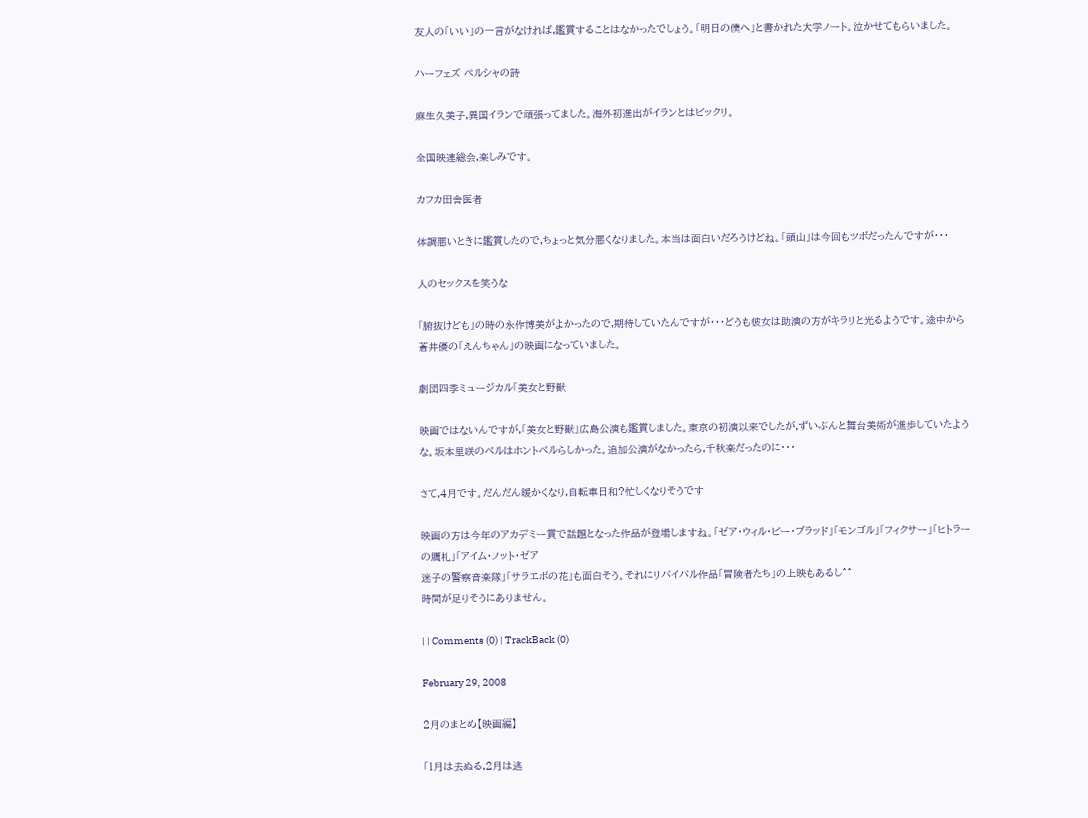友人の「いい」の一言がなければ,鑑賞することはなかったでしょう。「明日の僕へ」と書かれた大学ノート。泣かせてもらいました。

ハーフェズ ペルシャの詩

麻生久美子,異国イランで頑張ってました。海外初進出がイランとはビックリ。

全国映連総会,楽しみです。

カフカ田舎医者

体調悪いときに鑑賞したので,ちょっと気分悪くなりました。本当は面白いだろうけどね。「頭山」は今回もツボだったんですが・・・

人のセックスを笑うな

「腑抜けども」の時の永作博美がよかったので,期待していたんですが・・・どうも彼女は助演の方がキラリと光るようです。途中から蒼井優の「えんちゃん」の映画になっていました。

劇団四季ミュージカル「美女と野獣

映画ではないんですが,「美女と野獣」広島公演も鑑賞しました。東京の初演以来でしたが,ずいぶんと舞台美術が進歩していたような。坂本里咲のベルはホントベルらしかった。追加公演がなかったら,千秋楽だったのに・・・

さて,4月です。だんだん暖かくなり,自転車日和?忙しくなりそうです

映画の方は今年のアカデミー賞で話題となった作品が登場しますね。「ゼア・ウィル・ビー・ブラッド」「モンゴル」「フィクサー」「ヒトラーの贋札」「アイム・ノット・ゼア
迷子の警察音楽隊」「サラエボの花」も面白そう。それにリバイバル作品「冒険者たち」の上映もあるし^^
時間が足りそうにありません。

| | Comments (0) | TrackBack (0)

February 29, 2008

2月のまとめ【映画編】

「1月は去ぬる,2月は逃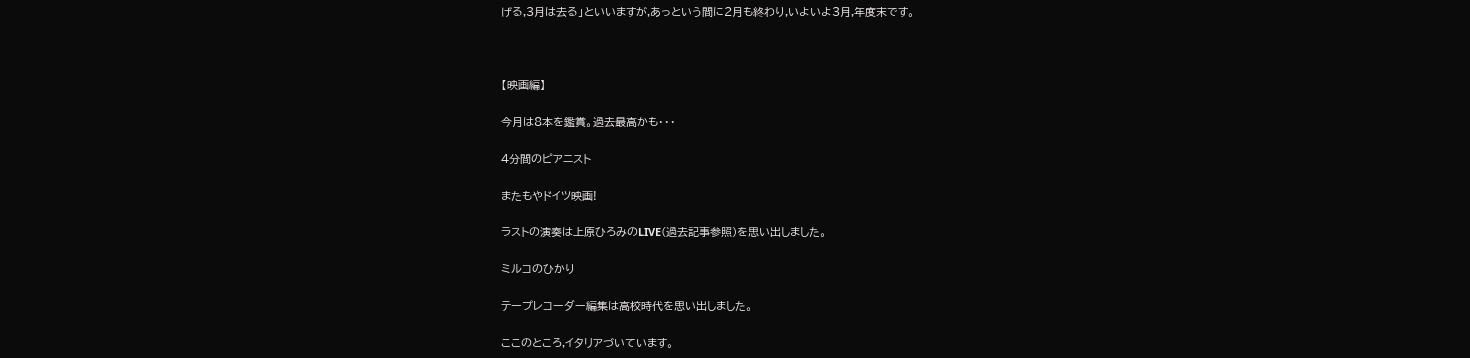げる,3月は去る」といいますが,あっという間に2月も終わり,いよいよ3月,年度末です。



【映画編】

今月は8本を鑑賞。過去最高かも・・・

4分間のピアニスト

またもやドイツ映画!

ラストの演奏は上原ひろみのLIVE(過去記事参照)を思い出しました。

ミルコのひかり

テープレコーダー編集は高校時代を思い出しました。

ここのところ,イタリアづいています。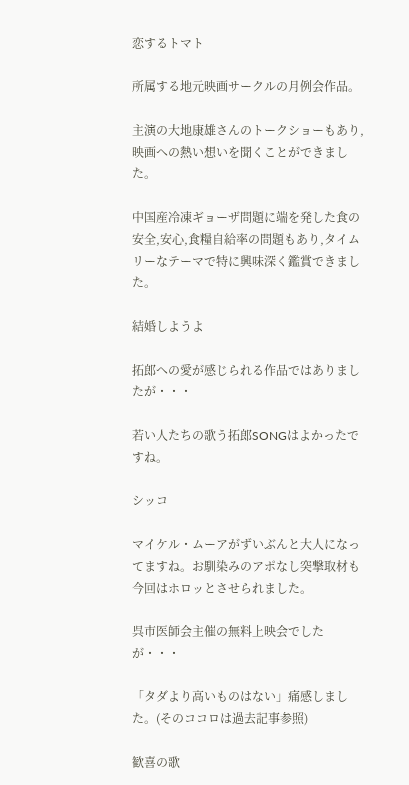恋するトマト

所属する地元映画サークルの月例会作品。

主演の大地康雄さんのトークショーもあり,映画への熱い想いを聞くことができました。

中国産冷凍ギョーザ問題に端を発した食の安全,安心,食糧自給率の問題もあり,タイムリーなテーマで特に興味深く鑑賞できました。

結婚しようよ

拓郎への愛が感じられる作品ではありましたが・・・

若い人たちの歌う拓郎SONGはよかったですね。

シッコ

マイケル・ムーアがずいぶんと大人になってますね。お馴染みのアポなし突撃取材も今回はホロッとさせられました。

呉市医師会主催の無料上映会でしたが・・・

「タダより高いものはない」痛感しました。(そのココロは過去記事参照)

歓喜の歌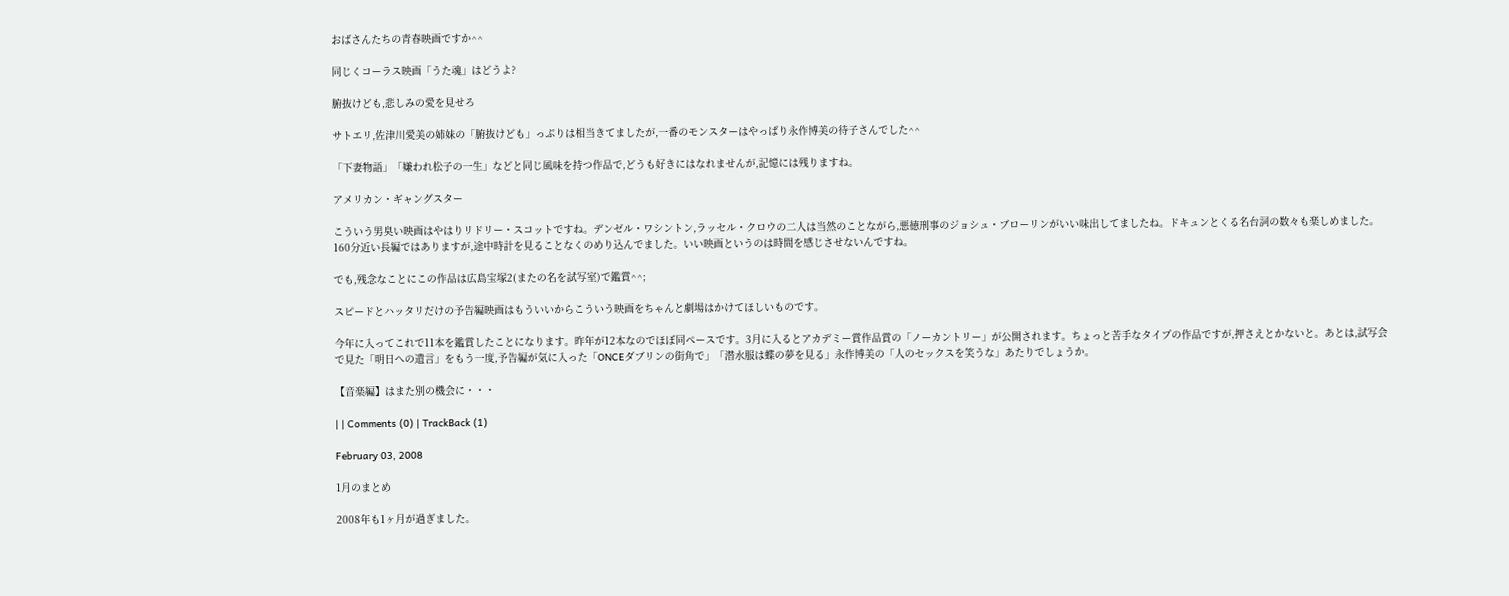おばさんたちの青春映画ですか^^

同じくコーラス映画「うた魂」はどうよ?

腑抜けども,悲しみの愛を見せろ

サトエリ,佐津川愛美の姉妹の「腑抜けども」っぷりは相当きてましたが,一番のモンスターはやっぱり永作博美の待子さんでした^^

「下妻物語」「嫌われ松子の一生」などと同じ風味を持つ作品で,どうも好きにはなれませんが,記憶には残りますね。

アメリカン・ギャングスター

こういう男臭い映画はやはりリドリー・スコットですね。デンゼル・ワシントン,ラッセル・クロウの二人は当然のことながら,悪徳刑事のジョシュ・ブローリンがいい味出してましたね。ドキュンとくる名台詞の数々も楽しめました。160分近い長編ではありますが,途中時計を見ることなくのめり込んでました。いい映画というのは時間を感じさせないんですね。

でも,残念なことにこの作品は広島宝塚2(またの名を試写室)で鑑賞^^;

スピードとハッタリだけの予告編映画はもういいからこういう映画をちゃんと劇場はかけてほしいものです。

今年に入ってこれで11本を鑑賞したことになります。昨年が12本なのでほぼ同ペースです。3月に入るとアカデミー賞作品賞の「ノーカントリー」が公開されます。ちょっと苦手なタイプの作品ですが,押さえとかないと。あとは,試写会で見た「明日への遺言」をもう一度,予告編が気に入った「ONCEダブリンの街角で」「潜水服は蝶の夢を見る」永作博美の「人のセックスを笑うな」あたりでしょうか。

【音楽編】はまた別の機会に・・・

| | Comments (0) | TrackBack (1)

February 03, 2008

1月のまとめ

2008年も1ヶ月が過ぎました。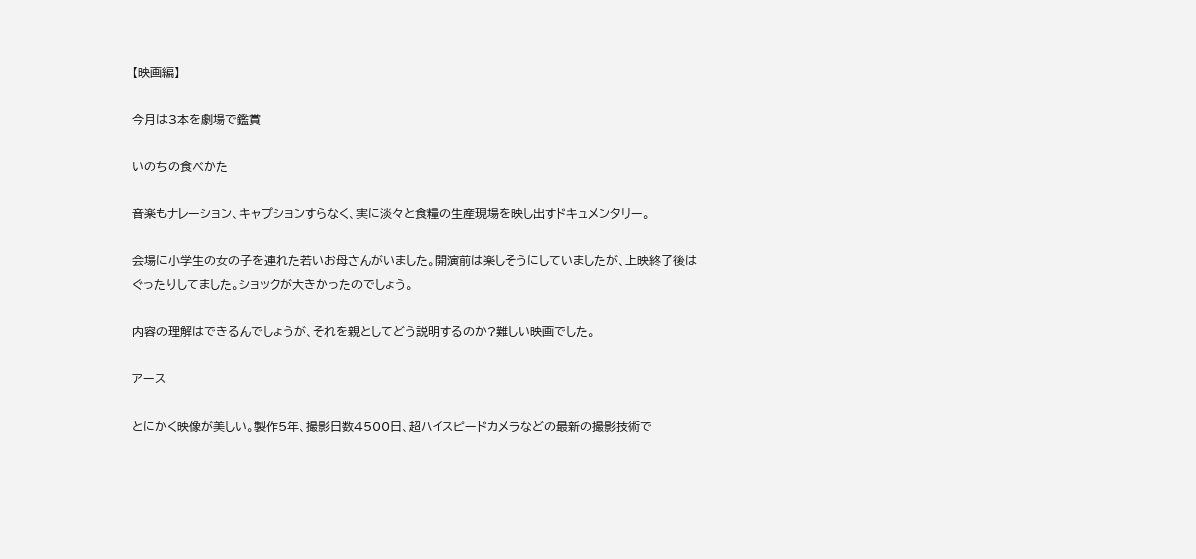【映画編】

今月は3本を劇場で鑑賞

いのちの食べかた

音楽もナレーション、キャプションすらなく、実に淡々と食糧の生産現場を映し出すドキュメンタリー。

会場に小学生の女の子を連れた若いお母さんがいました。開演前は楽しそうにしていましたが、上映終了後はぐったりしてました。ショックが大きかったのでしょう。

内容の理解はできるんでしょうが、それを親としてどう説明するのか?難しい映画でした。

アース

とにかく映像が美しい。製作5年、撮影日数4500日、超ハイスピードカメラなどの最新の撮影技術で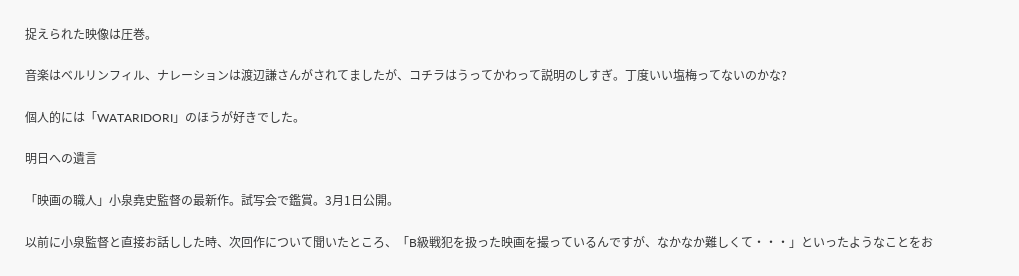捉えられた映像は圧巻。

音楽はベルリンフィル、ナレーションは渡辺謙さんがされてましたが、コチラはうってかわって説明のしすぎ。丁度いい塩梅ってないのかな?

個人的には「WATARIDORI」のほうが好きでした。

明日への遺言

「映画の職人」小泉堯史監督の最新作。試写会で鑑賞。3月1日公開。

以前に小泉監督と直接お話しした時、次回作について聞いたところ、「B級戦犯を扱った映画を撮っているんですが、なかなか難しくて・・・」といったようなことをお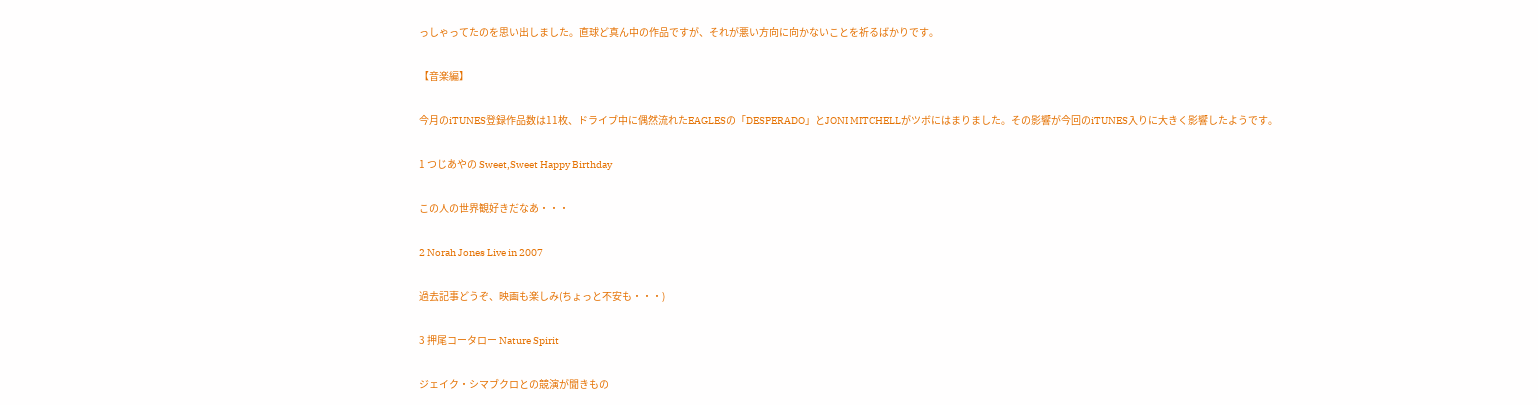っしゃってたのを思い出しました。直球ど真ん中の作品ですが、それが悪い方向に向かないことを祈るばかりです。

【音楽編】

今月のiTUNES登録作品数は11枚、ドライブ中に偶然流れたEAGLESの「DESPERADO」とJONI MITCHELLがツボにはまりました。その影響が今回のiTUNES入りに大きく影響したようです。

1 つじあやの Sweet,Sweet Happy Birthday

この人の世界観好きだなあ・・・

2 Norah Jones Live in 2007

過去記事どうぞ、映画も楽しみ(ちょっと不安も・・・)

3 押尾コータロー Nature Spirit

ジェイク・シマブクロとの競演が聞きもの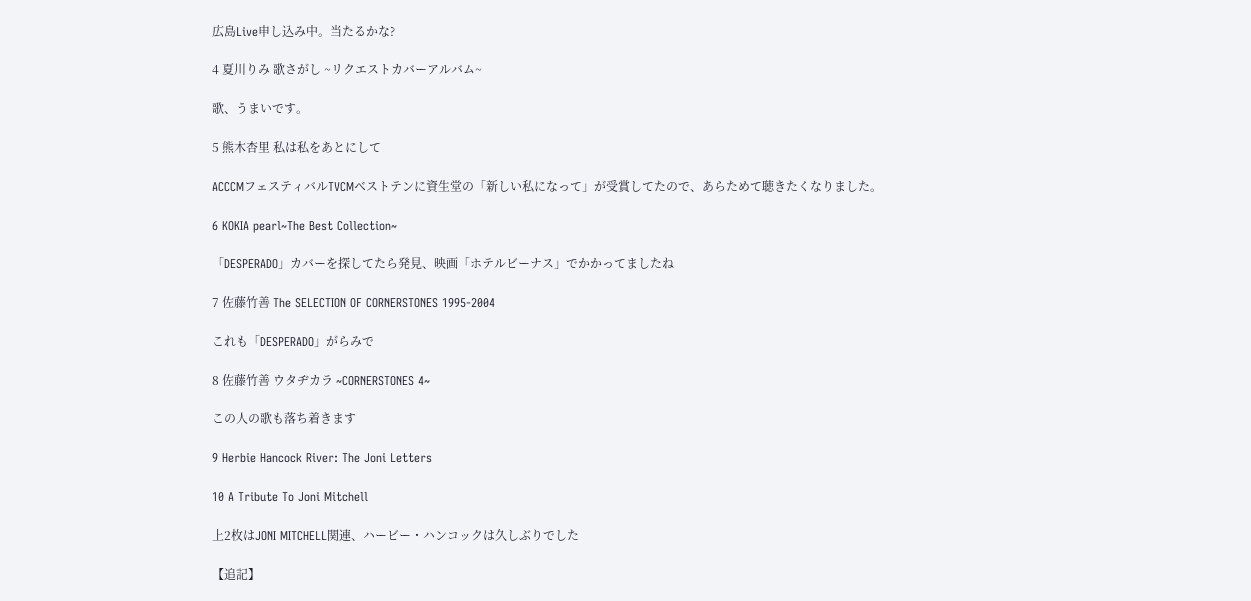広島Live申し込み中。当たるかな?

4 夏川りみ 歌さがし ~リクエストカバーアルバム~

歌、うまいです。

5 熊木杏里 私は私をあとにして

ACCCMフェスティバルTVCMベストテンに資生堂の「新しい私になって」が受賞してたので、あらためて聴きたくなりました。

6 KOKIA pearl~The Best Collection~

「DESPERADO」カバーを探してたら発見、映画「ホテルビーナス」でかかってましたね

7 佐藤竹善 The SELECTION OF CORNERSTONES 1995-2004

これも「DESPERADO」がらみで

8 佐藤竹善 ウタヂカラ ~CORNERSTONES 4~

この人の歌も落ち着きます

9 Herbie Hancock River: The Joni Letters

10 A Tribute To Joni Mitchell

上2枚はJONI MITCHELL関連、ハービー・ハンコックは久しぶりでした

【追記】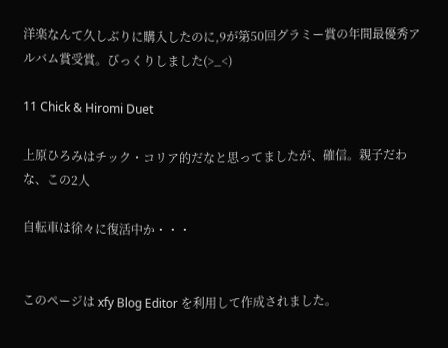洋楽なんて久しぶりに購入したのに,9が第50回グラミー賞の年間最優秀アルバム賞受賞。びっくりしました(>_<)

11 Chick & Hiromi Duet

上原ひろみはチック・コリア的だなと思ってましたが、確信。親子だわな、この2人

自転車は徐々に復活中か・・・


このページは xfy Blog Editor を利用して作成されました。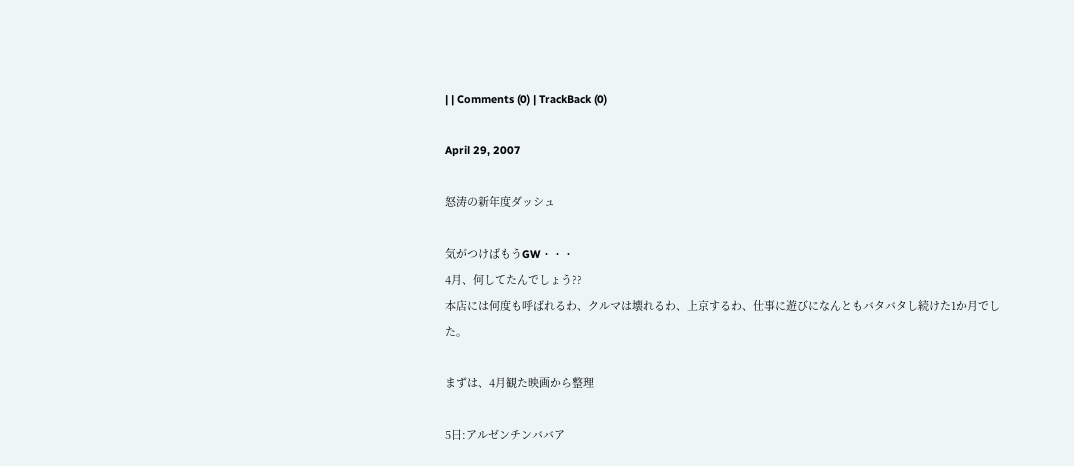| | Comments (0) | TrackBack (0)

April 29, 2007

怒涛の新年度ダッシュ

気がつけばもうGW・・・
4月、何してたんでしょう??
本店には何度も呼ばれるわ、クルマは壊れるわ、上京するわ、仕事に遊びになんともバタバタし続けた1か月でした。

まずは、4月観た映画から整理

5日:アルゼンチンババア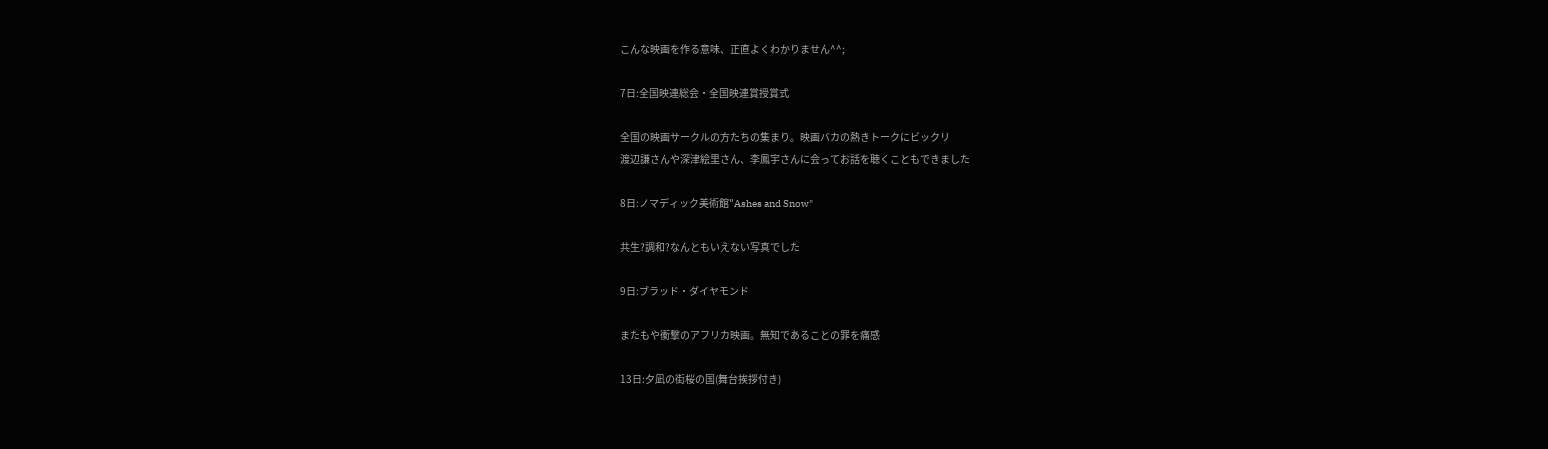こんな映画を作る意味、正直よくわかりません^^;

7日:全国映連総会・全国映連賞授賞式

全国の映画サークルの方たちの集まり。映画バカの熱きトークにビックリ
渡辺謙さんや深津絵里さん、李鳳宇さんに会ってお話を聴くこともできました

8日:ノマディック美術館"Ashes and Snow"

共生?調和?なんともいえない写真でした

9日:ブラッド・ダイヤモンド

またもや衝撃のアフリカ映画。無知であることの罪を痛感

13日:夕凪の街桜の国(舞台挨拶付き)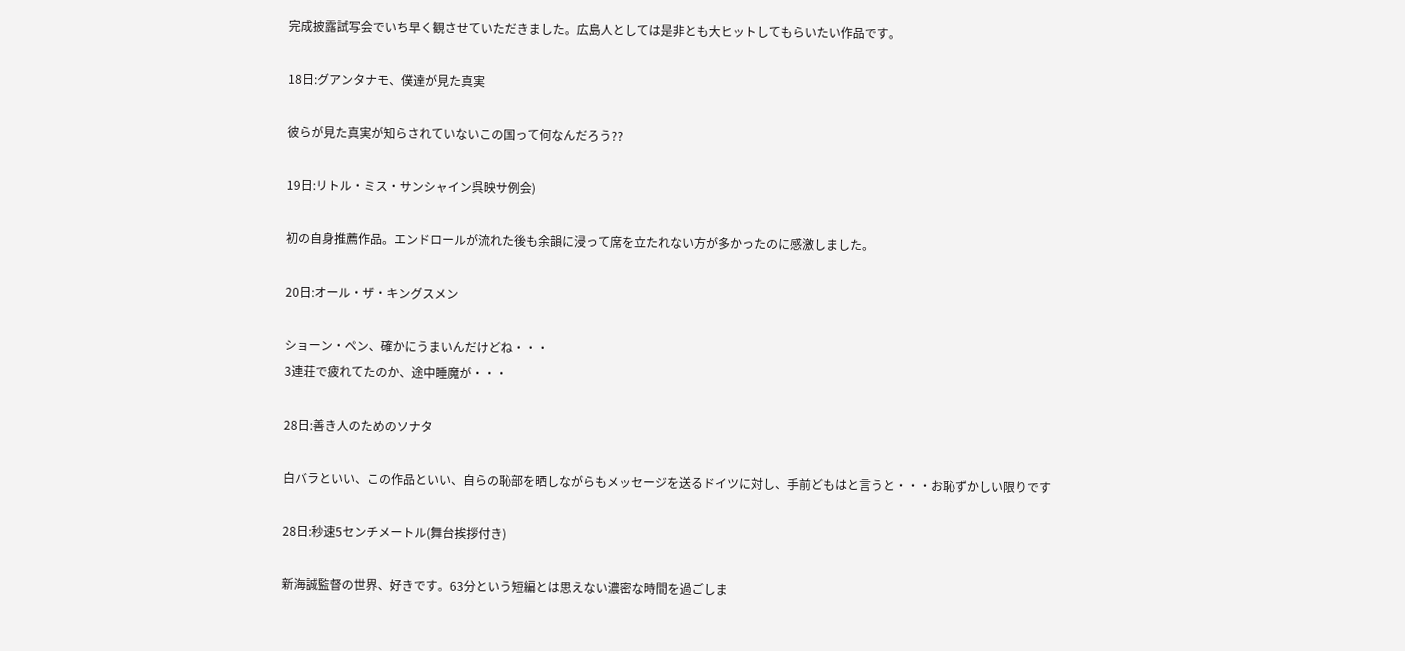完成披露試写会でいち早く観させていただきました。広島人としては是非とも大ヒットしてもらいたい作品です。

18日:グアンタナモ、僕達が見た真実

彼らが見た真実が知らされていないこの国って何なんだろう??

19日:リトル・ミス・サンシャイン呉映サ例会)

初の自身推薦作品。エンドロールが流れた後も余韻に浸って席を立たれない方が多かったのに感激しました。

20日:オール・ザ・キングスメン

ショーン・ペン、確かにうまいんだけどね・・・
3連荘で疲れてたのか、途中睡魔が・・・

28日:善き人のためのソナタ

白バラといい、この作品といい、自らの恥部を晒しながらもメッセージを送るドイツに対し、手前どもはと言うと・・・お恥ずかしい限りです

28日:秒速5センチメートル(舞台挨拶付き)

新海誠監督の世界、好きです。63分という短編とは思えない濃密な時間を過ごしま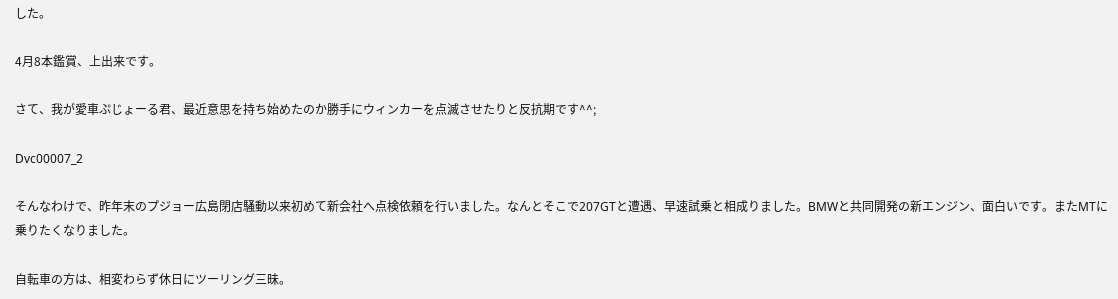した。

4月8本鑑賞、上出来です。

さて、我が愛車ぷじょーる君、最近意思を持ち始めたのか勝手にウィンカーを点滅させたりと反抗期です^^;

Dvc00007_2

そんなわけで、昨年末のプジョー広島閉店騒動以来初めて新会社へ点検依頼を行いました。なんとそこで207GTと遭遇、早速試乗と相成りました。BMWと共同開発の新エンジン、面白いです。またMTに乗りたくなりました。

自転車の方は、相変わらず休日にツーリング三昧。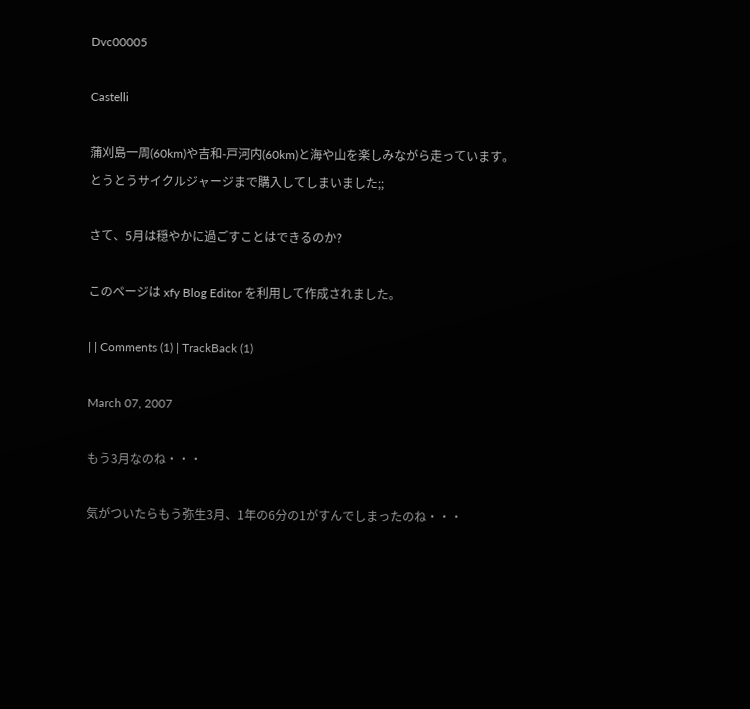Dvc00005

Castelli

蒲刈島一周(60km)や吉和-戸河内(60km)と海や山を楽しみながら走っています。
とうとうサイクルジャージまで購入してしまいました;;

さて、5月は穏やかに過ごすことはできるのか?

このページは xfy Blog Editor を利用して作成されました。

| | Comments (1) | TrackBack (1)

March 07, 2007

もう3月なのね・・・

気がついたらもう弥生3月、1年の6分の1がすんでしまったのね・・・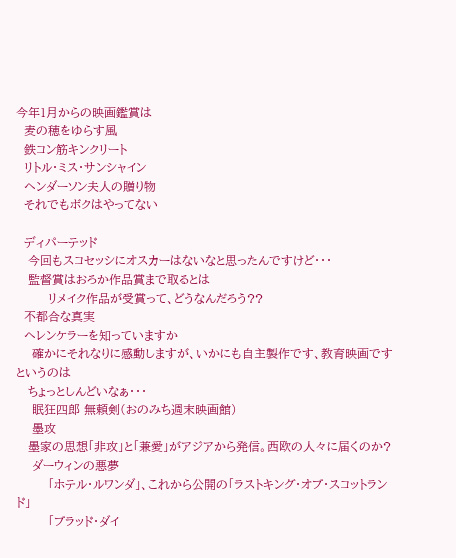今年1月からの映画鑑賞は
  麦の穂をゆらす風
  鉄コン筋キンクリート
  リトル・ミス・サンシャイン
  ヘンダーソン夫人の贈り物
  それでもボクはやってない

  ディパーテッド
   今回もスコセッシにオスカーはないなと思ったんですけど・・・
   監督賞はおろか作品賞まで取るとは
        リメイク作品が受賞って、どうなんだろう??
  不都合な真実
  ヘレンケラーを知っていますか
    確かにそれなりに感動しますが、いかにも自主製作です、教育映画ですというのは
   ちょっとしんどいなぁ・・・
    眠狂四郎 無頼剣(おのみち週末映画館)
    墨攻
   墨家の思想「非攻」と「兼愛」がアジアから発信。西欧の人々に届くのか?
    ダーウィンの悪夢
        「ホテル・ルワンダ」、これから公開の「ラストキング・オブ・スコットランド」
        「ブラッド・ダイ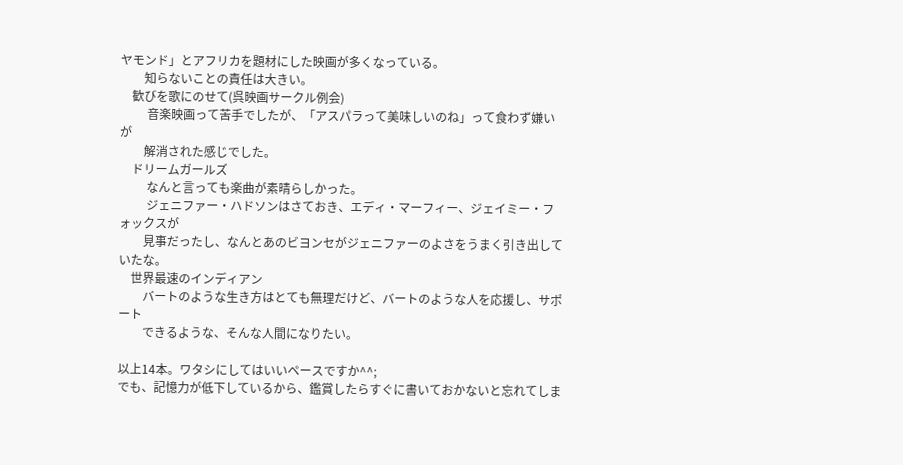ヤモンド」とアフリカを題材にした映画が多くなっている。
        知らないことの責任は大きい。
    歓びを歌にのせて(呉映画サークル例会)
         音楽映画って苦手でしたが、「アスパラって美味しいのね」って食わず嫌いが
        解消された感じでした。
    ドリームガールズ
         なんと言っても楽曲が素晴らしかった。
         ジェニファー・ハドソンはさておき、エディ・マーフィー、ジェイミー・フォックスが
        見事だったし、なんとあのビヨンセがジェニファーのよさをうまく引き出していたな。
    世界最速のインディアン
        バートのような生き方はとても無理だけど、バートのような人を応援し、サポート
        できるような、そんな人間になりたい。

以上14本。ワタシにしてはいいペースですか^^;
でも、記憶力が低下しているから、鑑賞したらすぐに書いておかないと忘れてしま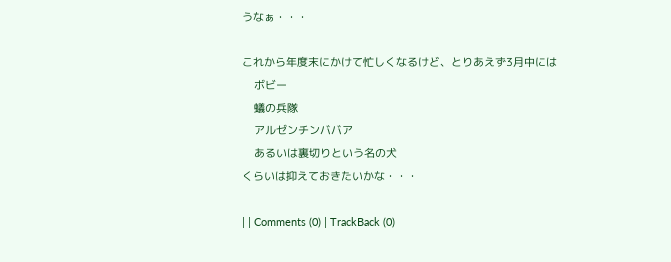うなぁ・・・

これから年度末にかけて忙しくなるけど、とりあえず3月中には
    ボビー
    蟻の兵隊
    アルゼンチンババア
    あるいは裏切りという名の犬
くらいは抑えておきたいかな・・・

| | Comments (0) | TrackBack (0)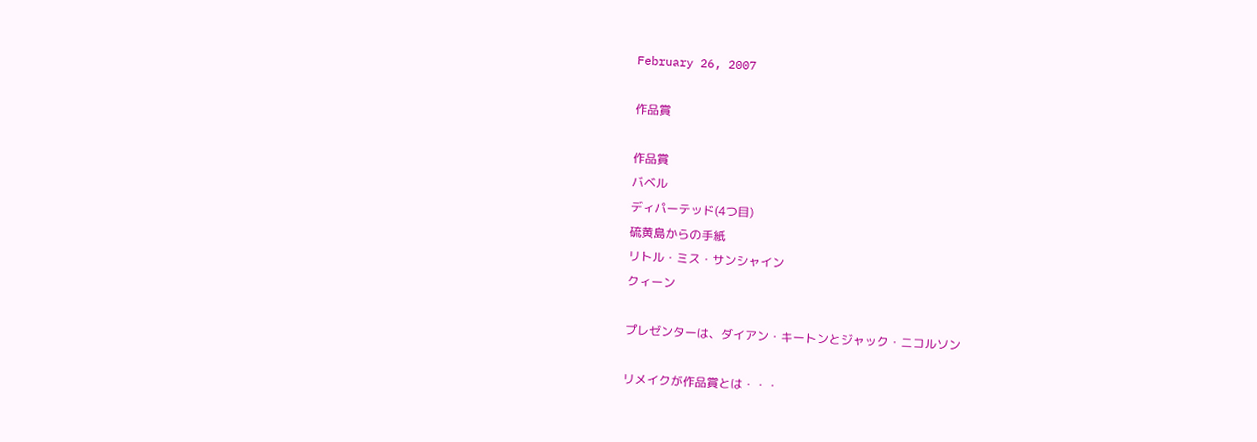February 26, 2007

作品賞

作品賞
バベル
ディパーテッド(4つ目)
硫黄島からの手紙
リトル・ミス・サンシャイン
クィーン

プレゼンターは、ダイアン・キートンとジャック・ニコルソン

リメイクが作品賞とは・・・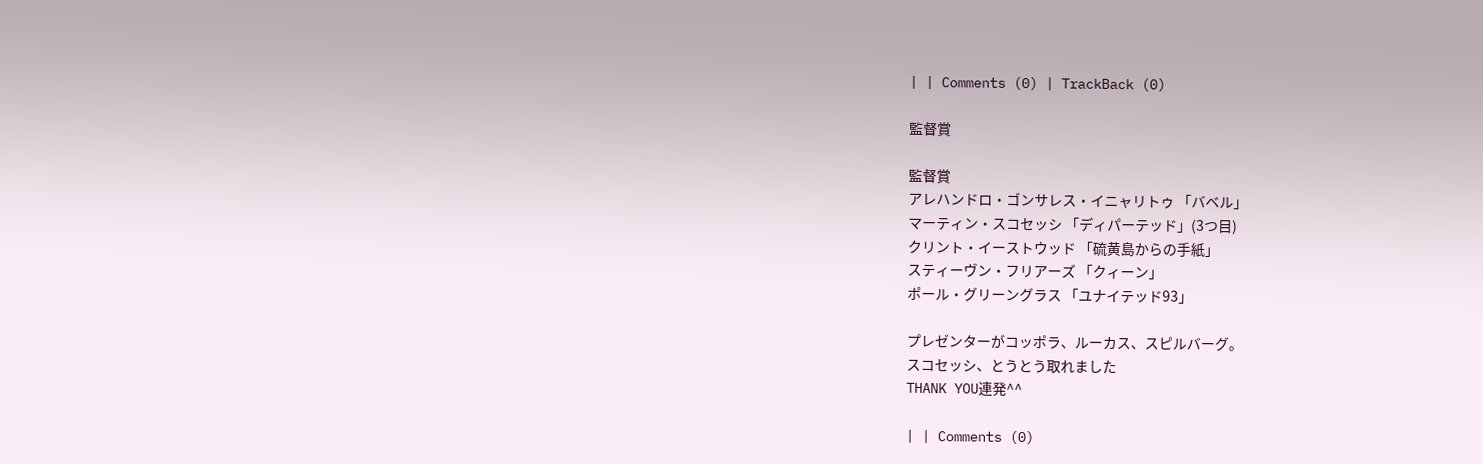| | Comments (0) | TrackBack (0)

監督賞

監督賞
アレハンドロ・ゴンサレス・イニャリトゥ 「バベル」
マーティン・スコセッシ 「ディパーテッド」(3つ目)
クリント・イーストウッド 「硫黄島からの手紙」
スティーヴン・フリアーズ 「クィーン」
ポール・グリーングラス 「ユナイテッド93」

プレゼンターがコッポラ、ルーカス、スピルバーグ。
スコセッシ、とうとう取れました
THANK YOU連発^^

| | Comments (0)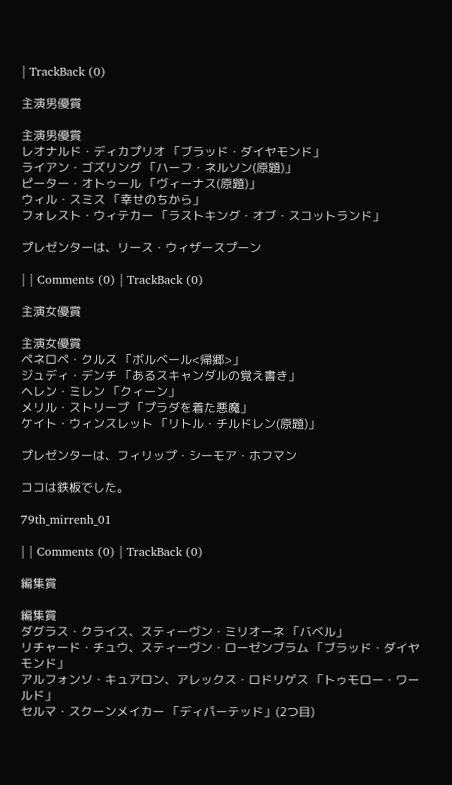| TrackBack (0)

主演男優賞

主演男優賞
レオナルド・ディカプリオ 「ブラッド・ダイヤモンド」
ライアン・ゴズリング 「ハーフ・ネルソン(原題)」
ピーター・オトゥール 「ヴィーナス(原題)」
ウィル・スミス 「幸せのちから」
フォレスト・ウィテカー 「ラストキング・オブ・スコットランド」

プレゼンターは、リース・ウィザースプーン

| | Comments (0) | TrackBack (0)

主演女優賞

主演女優賞
ペネロペ・クルス 「ボルベール<帰郷>」
ジュディ・デンチ 「あるスキャンダルの覚え書き」
ヘレン・ミレン 「クィーン」
メリル・ストリープ 「プラダを着た悪魔」
ケイト・ウィンスレット 「リトル・チルドレン(原題)」

プレゼンターは、フィリップ・シーモア・ホフマン

ココは鉄板でした。

79th_mirrenh_01

| | Comments (0) | TrackBack (0)

編集賞

編集賞
ダグラス・クライス、スティーヴン・ミリオーネ 「バベル」
リチャード・チュウ、スティーヴン・ローゼンブラム 「ブラッド・ダイヤモンド」
アルフォンソ・キュアロン、アレックス・ロドリゲス 「トゥモロー・ワールド」
セルマ・スクーンメイカー 「ディパーテッド」(2つ目)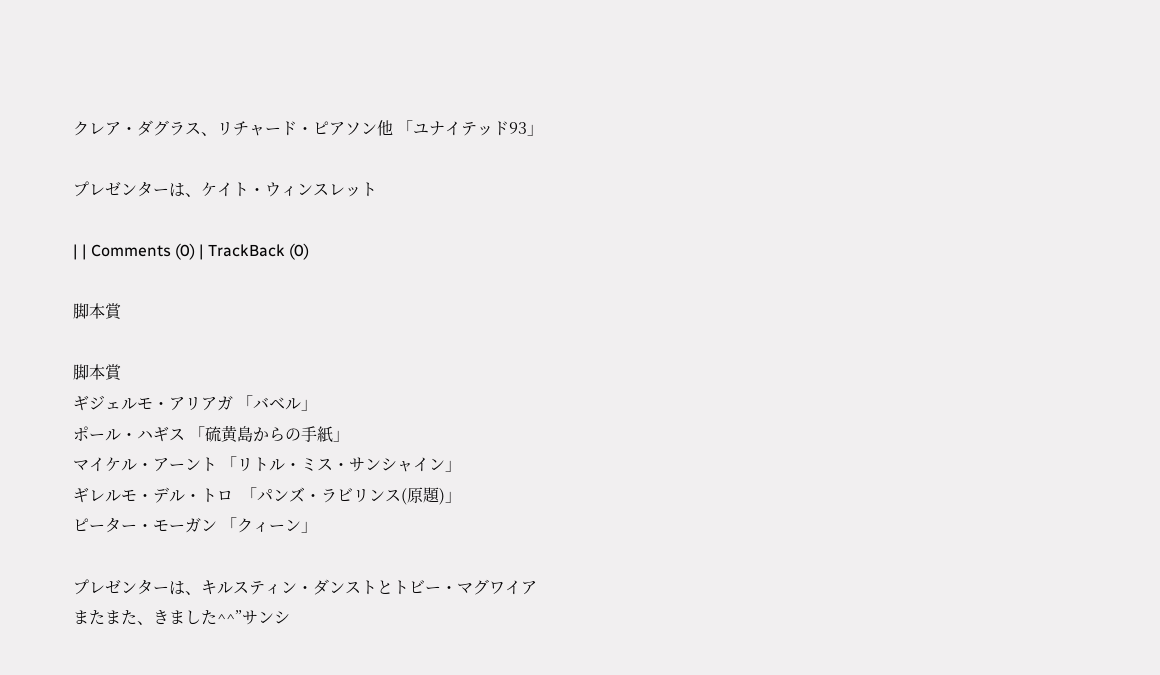クレア・ダグラス、リチャード・ピアソン他 「ユナイテッド93」

プレゼンターは、ケイト・ウィンスレット

| | Comments (0) | TrackBack (0)

脚本賞

脚本賞
ギジェルモ・アリアガ 「バベル」
ポール・ハギス 「硫黄島からの手紙」
マイケル・アーント 「リトル・ミス・サンシャイン」
ギレルモ・デル・トロ  「パンズ・ラビリンス(原題)」
ピーター・モーガン 「クィーン」

プレゼンターは、キルスティン・ダンストとトビー・マグワイア
またまた、きました^^”サンシ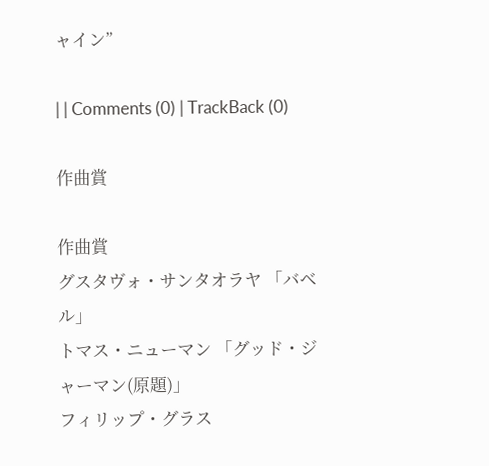ャイン”

| | Comments (0) | TrackBack (0)

作曲賞

作曲賞
グスタヴォ・サンタオラヤ 「バベル」
トマス・ニューマン 「グッド・ジャーマン(原題)」
フィリップ・グラス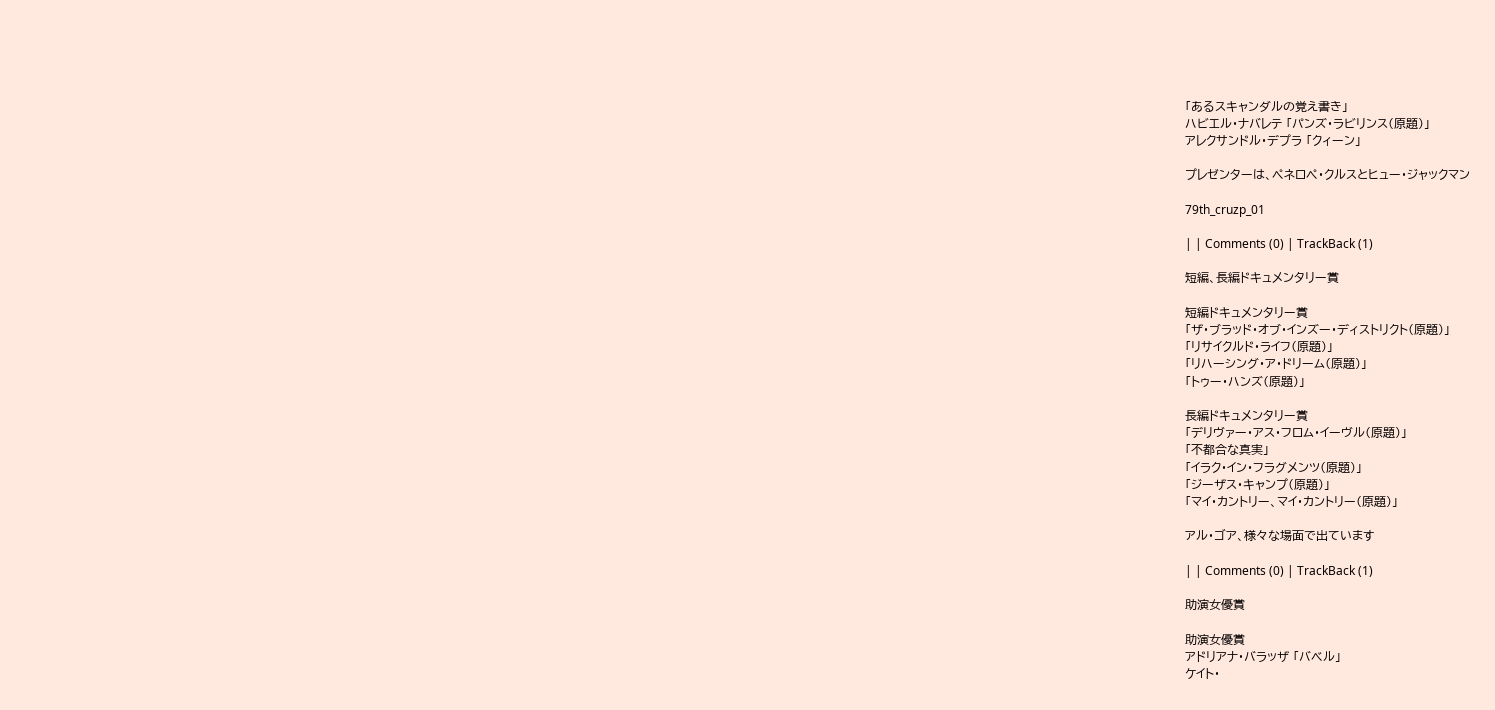「あるスキャンダルの覚え書き」
ハビエル・ナバレテ 「パンズ・ラビリンス(原題)」
アレクサンドル・デプラ 「クィーン」

プレゼンターは、ペネロペ・クルスとヒュー・ジャックマン

79th_cruzp_01

| | Comments (0) | TrackBack (1)

短編、長編ドキュメンタリー賞

短編ドキュメンタリー賞
「ザ・ブラッド・オブ・インズー・ディストリクト(原題)」
「リサイクルド・ライフ(原題)」
「リハーシング・ア・ドリーム(原題)」
「トゥー・ハンズ(原題)」

長編ドキュメンタリー賞
「デリヴァー・アス・フロム・イーヴル(原題)」
「不都合な真実」
「イラク・イン・フラグメンツ(原題)」
「ジーザス・キャンプ(原題)」
「マイ・カントリー、マイ・カントリー(原題)」

アル・ゴア、様々な場面で出ています

| | Comments (0) | TrackBack (1)

助演女優賞

助演女優賞
アドリアナ・バラッザ 「バベル」
ケイト・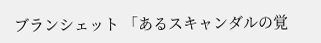ブランシェット 「あるスキャンダルの覚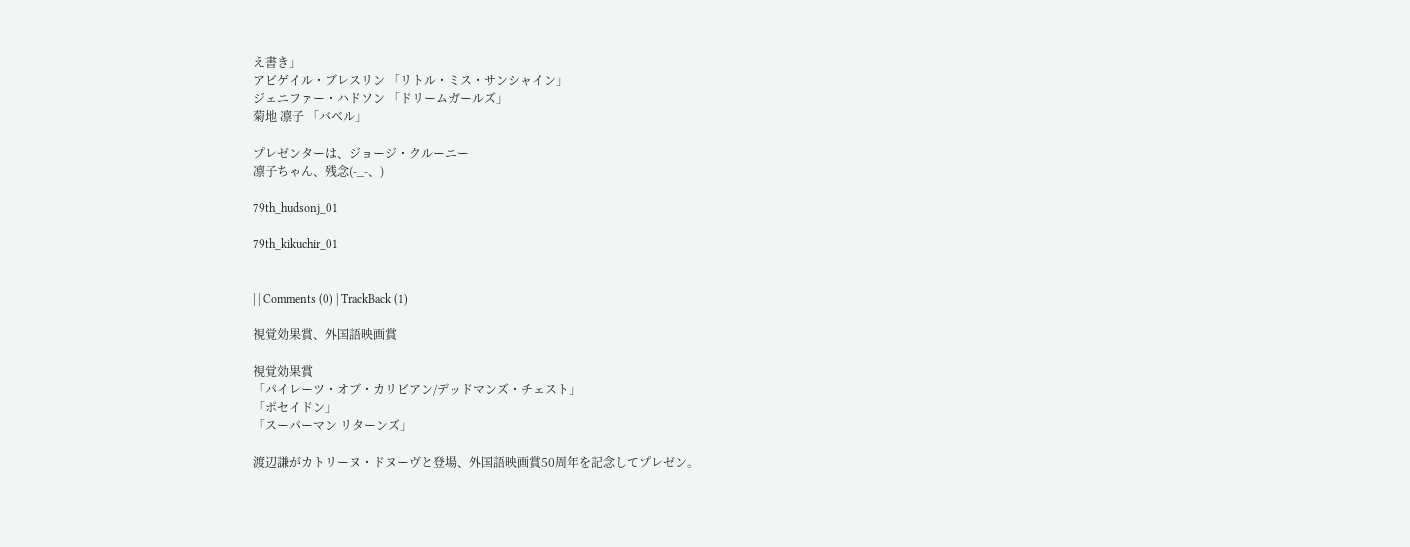え書き」
アビゲイル・ブレスリン 「リトル・ミス・サンシャイン」
ジェニファー・ハドソン 「ドリームガールズ」
菊地 凛子 「バベル」

プレゼンターは、ジョージ・クルーニー
凛子ちゃん、残念(-_-、)

79th_hudsonj_01

79th_kikuchir_01


| | Comments (0) | TrackBack (1)

視覚効果賞、外国語映画賞

視覚効果賞
「パイレーツ・オブ・カリビアン/デッドマンズ・チェスト」
「ポセイドン」
「スーパーマン リターンズ」

渡辺謙がカトリーヌ・ドヌーヴと登場、外国語映画賞50周年を記念してプレゼン。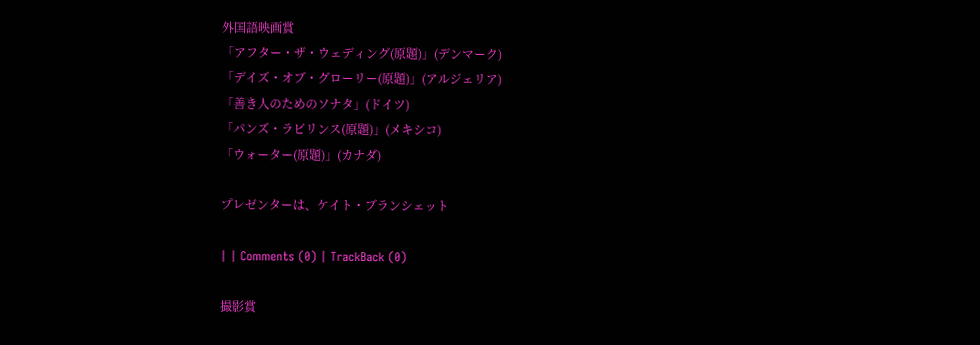外国語映画賞
「アフター・ザ・ウェディング(原題)」(デンマーク)
「デイズ・オブ・グローリー(原題)」(アルジェリア)
「善き人のためのソナタ」(ドイツ)
「パンズ・ラビリンス(原題)」(メキシコ)
「ウォーター(原題)」(カナダ)

プレゼンターは、ケイト・ブランシェット

| | Comments (0) | TrackBack (0)

撮影賞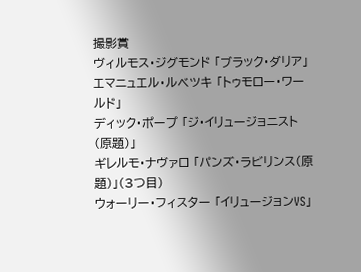撮影賞
ヴィルモス・ジグモンド 「ブラック・ダリア」
エマニュエル・ルベツキ 「トゥモロー・ワールド」
ディック・ポープ 「ジ・イリュージョニスト(原題)」
ギレルモ・ナヴァロ 「パンズ・ラビリンス(原題)」(3つ目)
ウォーリー・フィスター 「イリュージョンVS」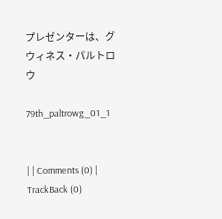プレゼンターは、グウィネス・パルトロウ

79th_paltrowg_01_1


| | Comments (0) | TrackBack (0)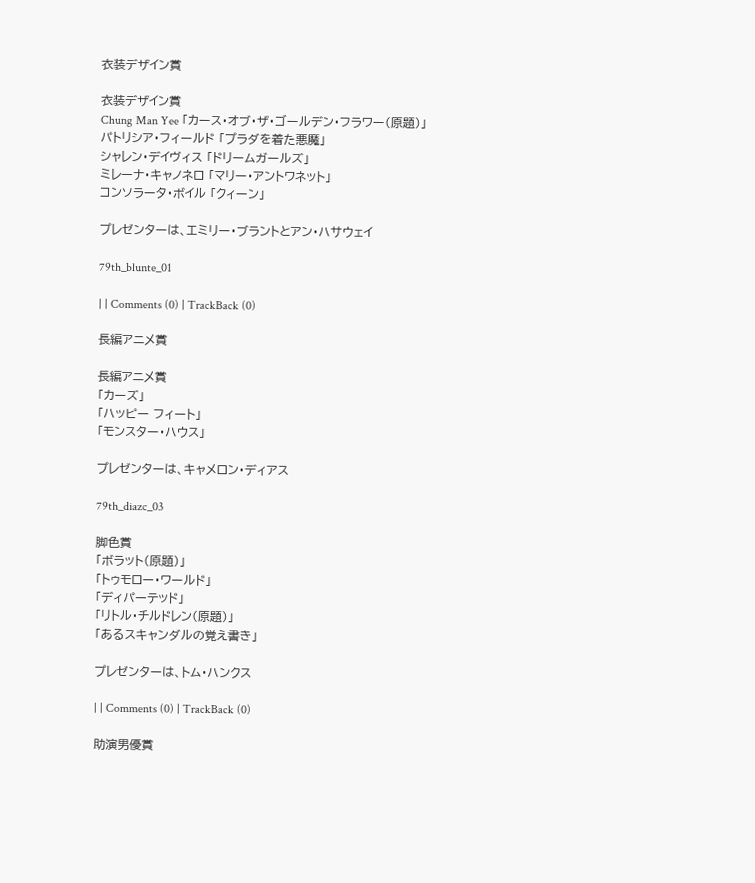衣装デザイン賞

衣装デザイン賞
Chung Man Yee 「カース・オブ・ザ・ゴールデン・フラワー(原題)」
パトリシア・フィールド 「プラダを着た悪魔」
シャレン・デイヴィス 「ドリームガールズ」
ミレーナ・キャノネロ 「マリー・アントワネット」
コンソラータ・ボイル 「クィーン」

プレゼンターは、エミリー・ブラントとアン・ハサウェイ

79th_blunte_01

| | Comments (0) | TrackBack (0)

長編アニメ賞

長編アニメ賞
「カーズ」
「ハッピー フィート」
「モンスター・ハウス」

プレゼンターは、キャメロン・ディアス

79th_diazc_03

脚色賞
「ボラット(原題)」
「トゥモロー・ワールド」
「ディパーテッド」
「リトル・チルドレン(原題)」
「あるスキャンダルの覚え書き」

プレゼンターは、トム・ハンクス

| | Comments (0) | TrackBack (0)

助演男優賞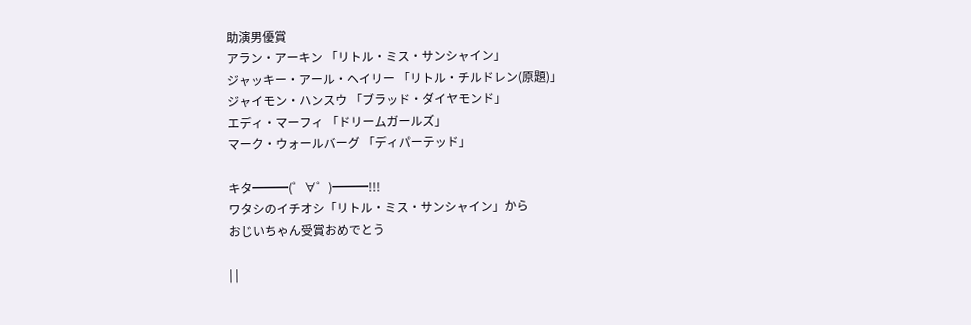助演男優賞
アラン・アーキン 「リトル・ミス・サンシャイン」
ジャッキー・アール・ヘイリー 「リトル・チルドレン(原題)」
ジャイモン・ハンスウ 「ブラッド・ダイヤモンド」
エディ・マーフィ 「ドリームガールズ」
マーク・ウォールバーグ 「ディパーテッド」

キタ━━━(゜∀゜)━━━!!!
ワタシのイチオシ「リトル・ミス・サンシャイン」から
おじいちゃん受賞おめでとう

| |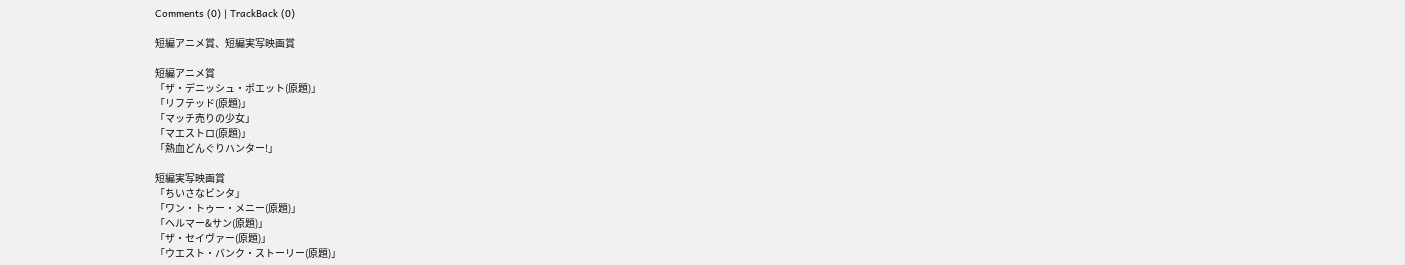Comments (0) | TrackBack (0)

短編アニメ賞、短編実写映画賞

短編アニメ賞
「ザ・デニッシュ・ポエット(原題)」
「リフテッド(原題)」
「マッチ売りの少女」
「マエストロ(原題)」
「熱血どんぐりハンター!」

短編実写映画賞
「ちいさなビンタ」
「ワン・トゥー・メニー(原題)」
「ヘルマー&サン(原題)」
「ザ・セイヴァー(原題)」
「ウエスト・バンク・ストーリー(原題)」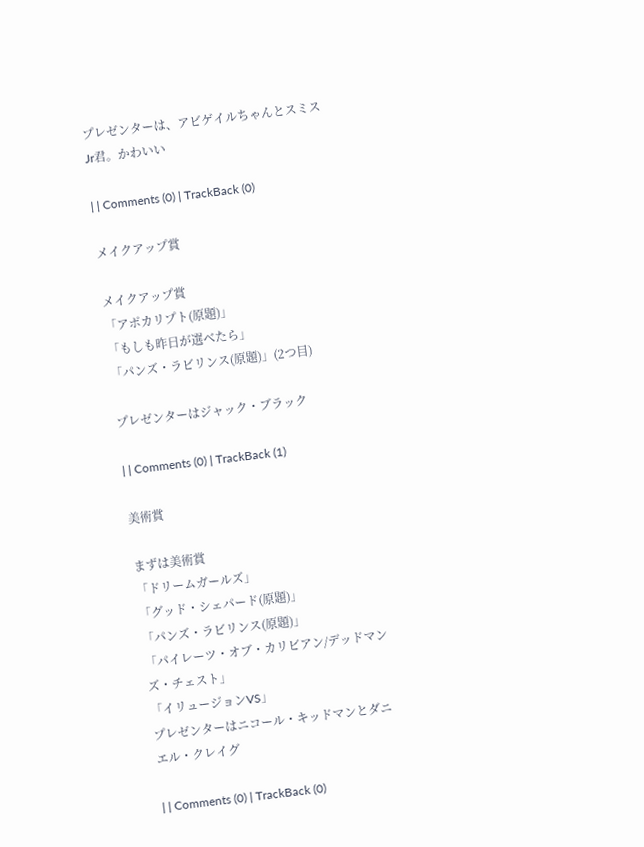プレゼンターは、アビゲイルちゃんとスミスJr君。かわいい

| | Comments (0) | TrackBack (0)

メイクアップ賞

メイクアップ賞
「アポカリプト(原題)」
「もしも昨日が選べたら」
「パンズ・ラビリンス(原題)」(2つ目)

プレゼンターはジャック・ブラック

| | Comments (0) | TrackBack (1)

美術賞

まずは美術賞
「ドリームガールズ」
「グッド・シェパード(原題)」
「パンズ・ラビリンス(原題)」
「パイレーツ・オブ・カリビアン/デッドマンズ・チェスト」
「イリュージョンVS」
プレゼンターはニコール・キッドマンとダニエル・クレイグ

| | Comments (0) | TrackBack (0)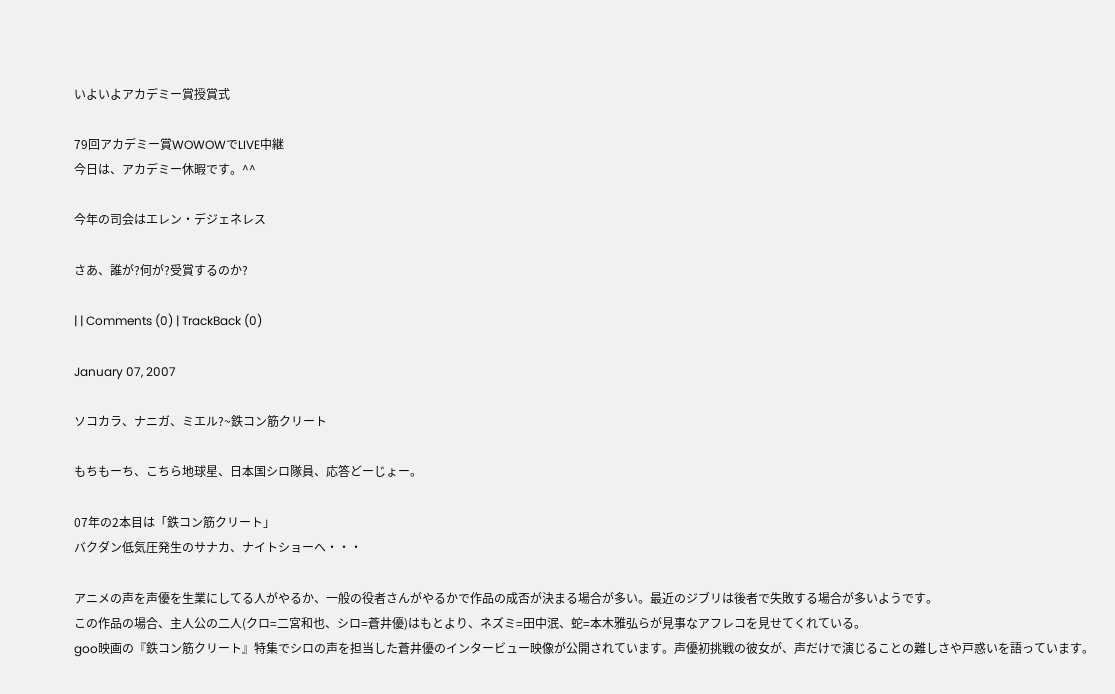いよいよアカデミー賞授賞式

79回アカデミー賞WOWOWでLIVE中継
今日は、アカデミー休暇です。^^

今年の司会はエレン・デジェネレス

さあ、誰が?何が?受賞するのか?

| | Comments (0) | TrackBack (0)

January 07, 2007

ソコカラ、ナニガ、ミエル?~鉄コン筋クリート

もちもーち、こちら地球星、日本国シロ隊員、応答どーじょー。

07年の2本目は「鉄コン筋クリート」
バクダン低気圧発生のサナカ、ナイトショーへ・・・

アニメの声を声優を生業にしてる人がやるか、一般の役者さんがやるかで作品の成否が決まる場合が多い。最近のジブリは後者で失敗する場合が多いようです。
この作品の場合、主人公の二人(クロ=二宮和也、シロ=蒼井優)はもとより、ネズミ=田中泯、蛇=本木雅弘らが見事なアフレコを見せてくれている。
goo映画の『鉄コン筋クリート』特集でシロの声を担当した蒼井優のインタービュー映像が公開されています。声優初挑戦の彼女が、声だけで演じることの難しさや戸惑いを語っています。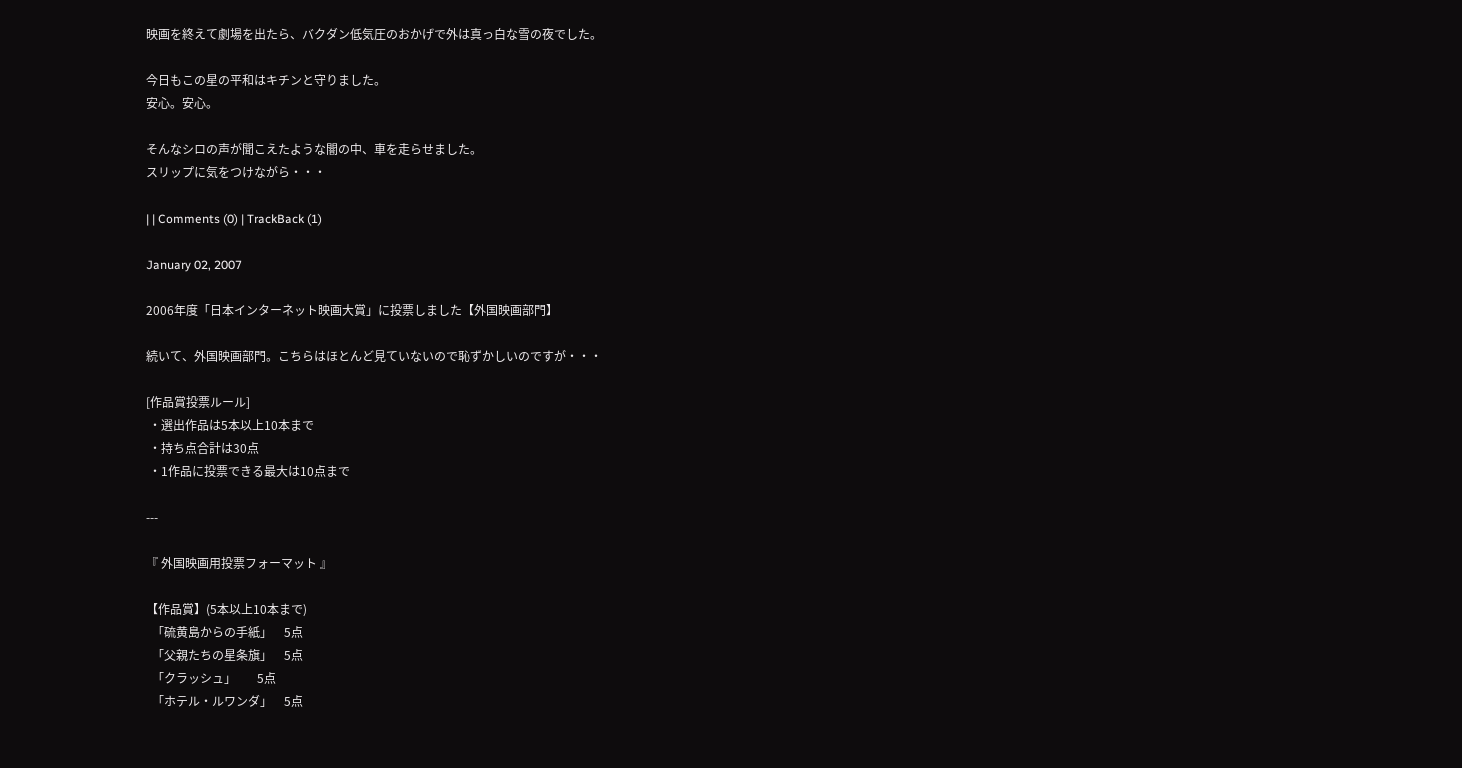映画を終えて劇場を出たら、バクダン低気圧のおかげで外は真っ白な雪の夜でした。

今日もこの星の平和はキチンと守りました。
安心。安心。

そんなシロの声が聞こえたような闇の中、車を走らせました。
スリップに気をつけながら・・・

| | Comments (0) | TrackBack (1)

January 02, 2007

2006年度「日本インターネット映画大賞」に投票しました【外国映画部門】

続いて、外国映画部門。こちらはほとんど見ていないので恥ずかしいのですが・・・

[作品賞投票ルール]
 ・選出作品は5本以上10本まで
 ・持ち点合計は30点
 ・1作品に投票できる最大は10点まで

---

『 外国映画用投票フォーマット 』

【作品賞】(5本以上10本まで)
  「硫黄島からの手紙」    5点
  「父親たちの星条旗」    5点
  「クラッシュ」       5点
  「ホテル・ルワンダ」    5点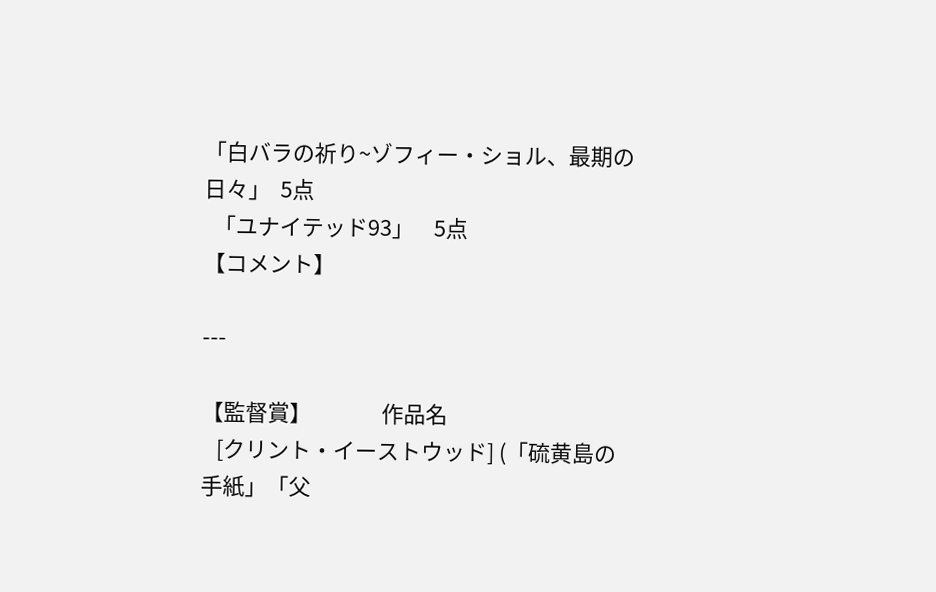「白バラの祈り~ゾフィー・ショル、最期の日々」  5点
  「ユナイテッド93」    5点
【コメント】

---

【監督賞】              作品名
   [クリント・イーストウッド] (「硫黄島の手紙」「父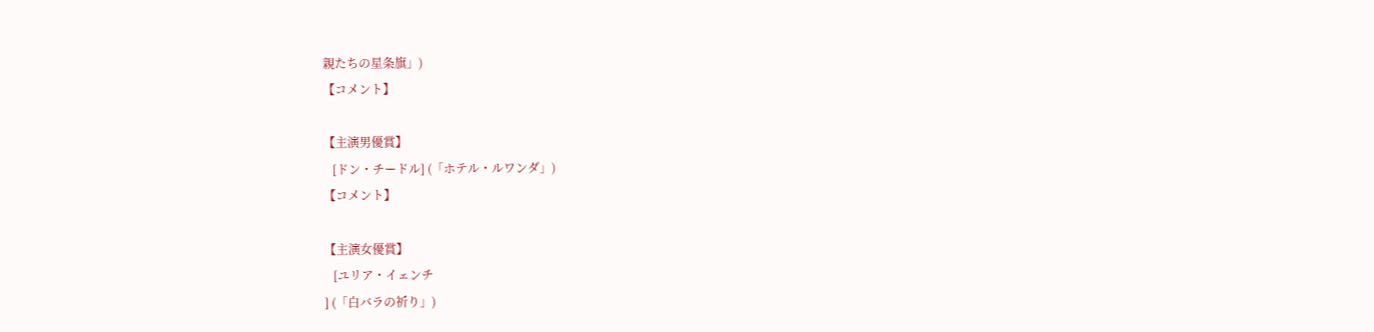親たちの星条旗」)
【コメント】

【主演男優賞】
   [ドン・チードル] (「ホテル・ルワンダ」)
【コメント】

【主演女優賞】
   [ユリア・イェンチ
] (「白バラの祈り」)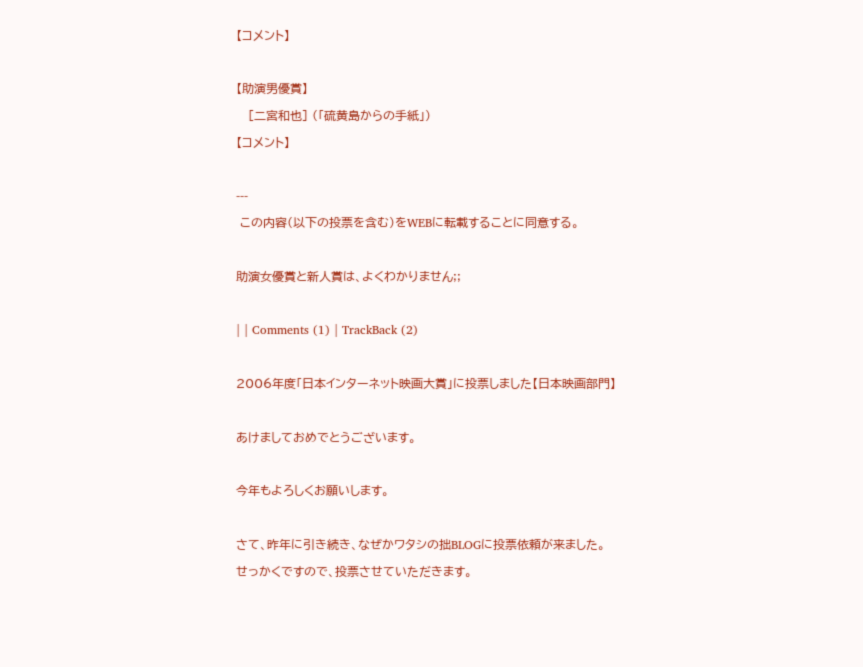【コメント】

【助演男優賞】
   [二宮和也] (「硫黄島からの手紙」)
【コメント】

---
 この内容(以下の投票を含む)をWEBに転載することに同意する。

助演女優賞と新人賞は、よくわかりません;;

| | Comments (1) | TrackBack (2)

2006年度「日本インターネット映画大賞」に投票しました【日本映画部門】

あけましておめでとうございます。

今年もよろしくお願いします。

さて、昨年に引き続き、なぜかワタシの拙BLOGに投票依頼が来ました。
せっかくですので、投票させていただきます。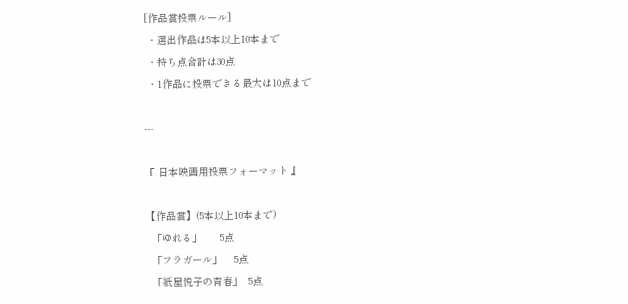[作品賞投票ルール]
 ・選出作品は5本以上10本まで
 ・持ち点合計は30点
 ・1作品に投票できる最大は10点まで

---

『 日本映画用投票フォーマット 』

【作品賞】(5本以上10本まで)
  「ゆれる」      5点
  「フラガール」    5点
  「紙屋悦子の青春」  5点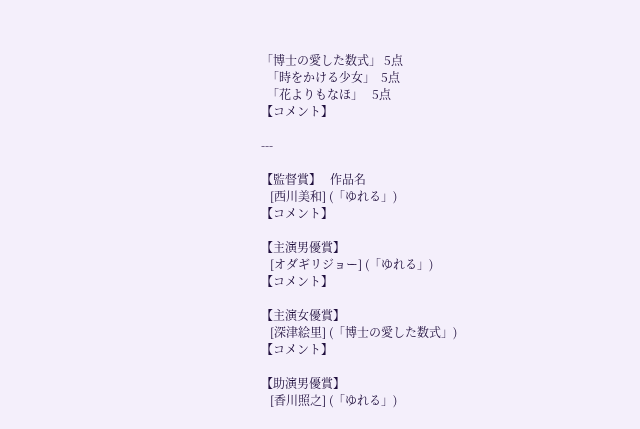「博士の愛した数式」 5点
  「時をかける少女」  5点
  「花よりもなほ」   5点
【コメント】

---

【監督賞】   作品名
   [西川美和] (「ゆれる」)
【コメント】

【主演男優賞】
   [オダギリジョー] (「ゆれる」)
【コメント】

【主演女優賞】
   [深津絵里] (「博士の愛した数式」)
【コメント】

【助演男優賞】
   [香川照之] (「ゆれる」)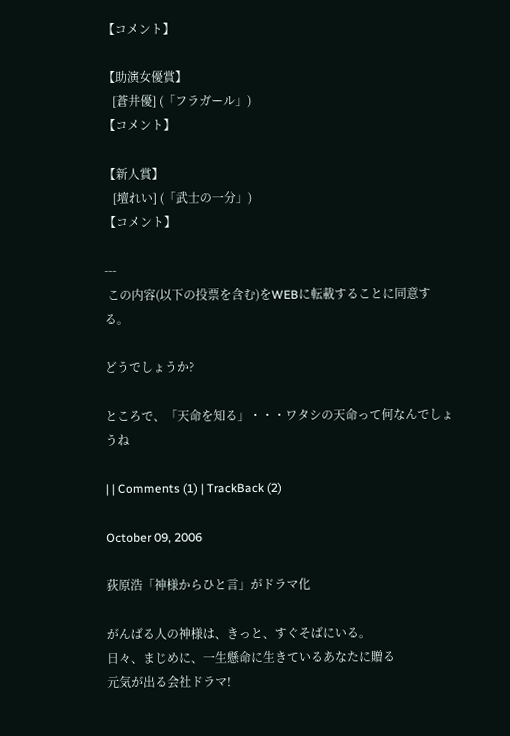【コメント】

【助演女優賞】
   [蒼井優] (「フラガール」)
【コメント】

【新人賞】
   [壇れい] (「武士の一分」)
【コメント】

---
 この内容(以下の投票を含む)をWEBに転載することに同意する。

どうでしょうか?

ところで、「天命を知る」・・・ワタシの天命って何なんでしょうね

| | Comments (1) | TrackBack (2)

October 09, 2006

荻原浩「神様からひと言」がドラマ化

がんばる人の神様は、きっと、すぐそばにいる。
日々、まじめに、一生懸命に生きているあなたに贈る
元気が出る会社ドラマ!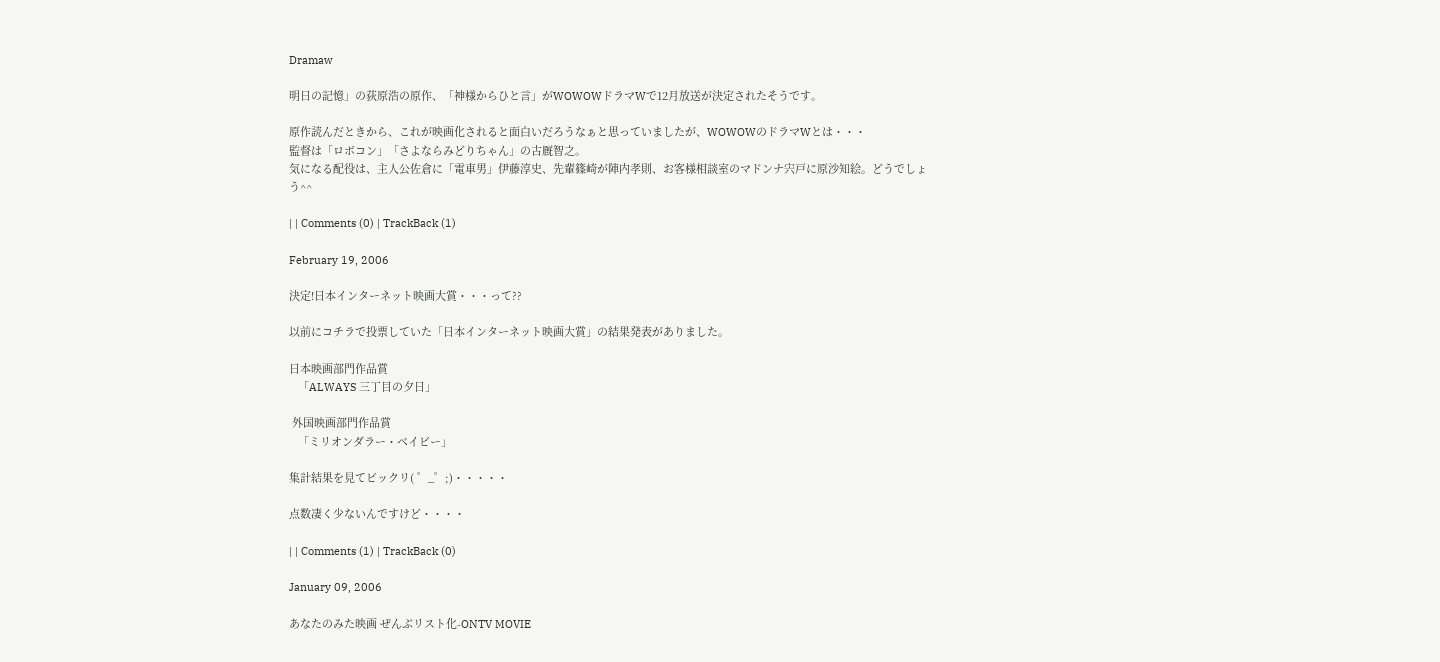Dramaw

明日の記憶」の荻原浩の原作、「神様からひと言」がWOWOWドラマWで12月放送が決定されたそうです。

原作読んだときから、これが映画化されると面白いだろうなぁと思っていましたが、WOWOWのドラマWとは・・・
監督は「ロボコン」「さよならみどりちゃん」の古厩智之。
気になる配役は、主人公佐倉に「電車男」伊藤淳史、先輩篠崎が陣内孝則、お客様相談室のマドンナ宍戸に原沙知絵。どうでしょう^^

| | Comments (0) | TrackBack (1)

February 19, 2006

決定!日本インターネット映画大賞・・・って??

以前にコチラで投票していた「日本インターネット映画大賞」の結果発表がありました。

日本映画部門作品賞
   「ALWAYS 三丁目の夕日」

 外国映画部門作品賞
   「ミリオンダラー・ベイビー」

集計結果を見てビックリ( ゜_゜;)・・・・・

点数凄く少ないんですけど・・・・

| | Comments (1) | TrackBack (0)

January 09, 2006

あなたのみた映画 ぜんぶリスト化-ONTV MOVIE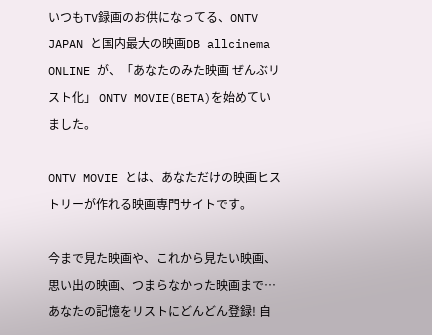いつもTV録画のお供になってる、ONTV JAPAN と国内最大の映画DB allcinema ONLINE が、「あなたのみた映画 ぜんぶリスト化」 ONTV MOVIE(BETA)を始めていました。

ONTV MOVIE とは、あなただけの映画ヒストリーが作れる映画専門サイトです。

今まで見た映画や、これから見たい映画、思い出の映画、つまらなかった映画まで…
あなたの記憶をリストにどんどん登録! 自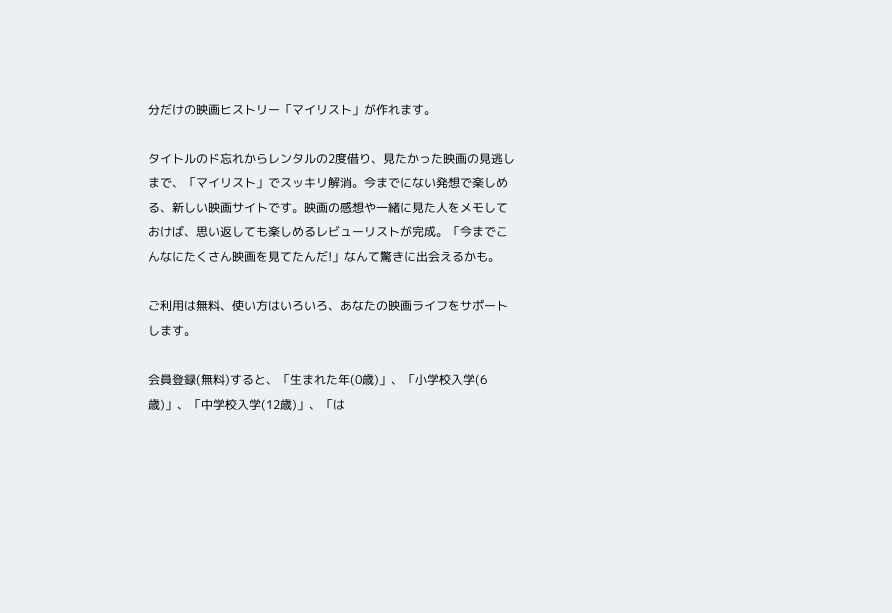分だけの映画ヒストリー「マイリスト」が作れます。

タイトルのド忘れからレンタルの2度借り、見たかった映画の見逃しまで、「マイリスト」でスッキリ解消。今までにない発想で楽しめる、新しい映画サイトです。映画の感想や一緒に見た人をメモしておけば、思い返しても楽しめるレビューリストが完成。「今までこんなにたくさん映画を見てたんだ!」なんて驚きに出会えるかも。

ご利用は無料、使い方はいろいろ、あなたの映画ライフをサポートします。

会員登録(無料)すると、「生まれた年(0歳)」、「小学校入学(6歳)」、「中学校入学(12歳)」、「は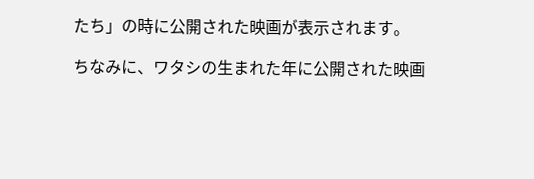たち」の時に公開された映画が表示されます。

ちなみに、ワタシの生まれた年に公開された映画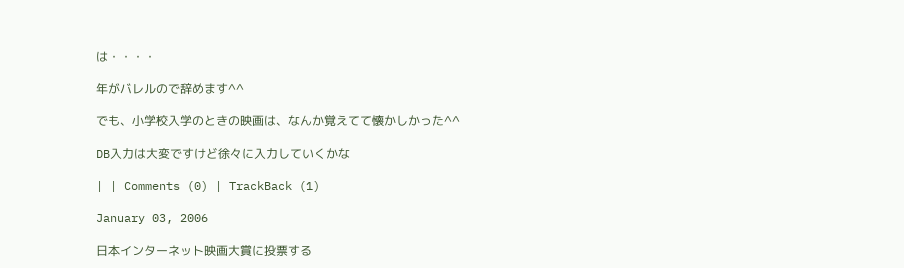は・・・・

年がバレルので辞めます^^

でも、小学校入学のときの映画は、なんか覚えてて懐かしかった^^

DB入力は大変ですけど徐々に入力していくかな

| | Comments (0) | TrackBack (1)

January 03, 2006

日本インターネット映画大賞に投票する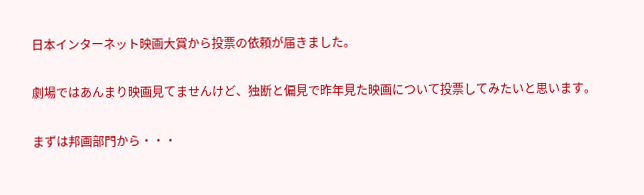日本インターネット映画大賞から投票の依頼が届きました。

劇場ではあんまり映画見てませんけど、独断と偏見で昨年見た映画について投票してみたいと思います。

まずは邦画部門から・・・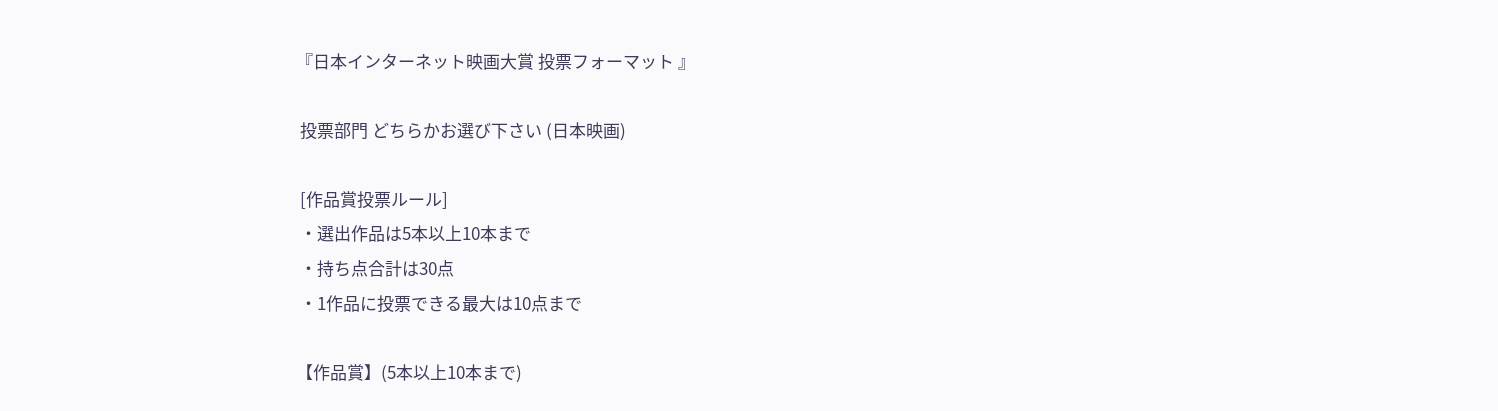『日本インターネット映画大賞 投票フォーマット 』

 投票部門 どちらかお選び下さい (日本映画)

 [作品賞投票ルール]
 ・選出作品は5本以上10本まで
 ・持ち点合計は30点
 ・1作品に投票できる最大は10点まで

【作品賞】(5本以上10本まで)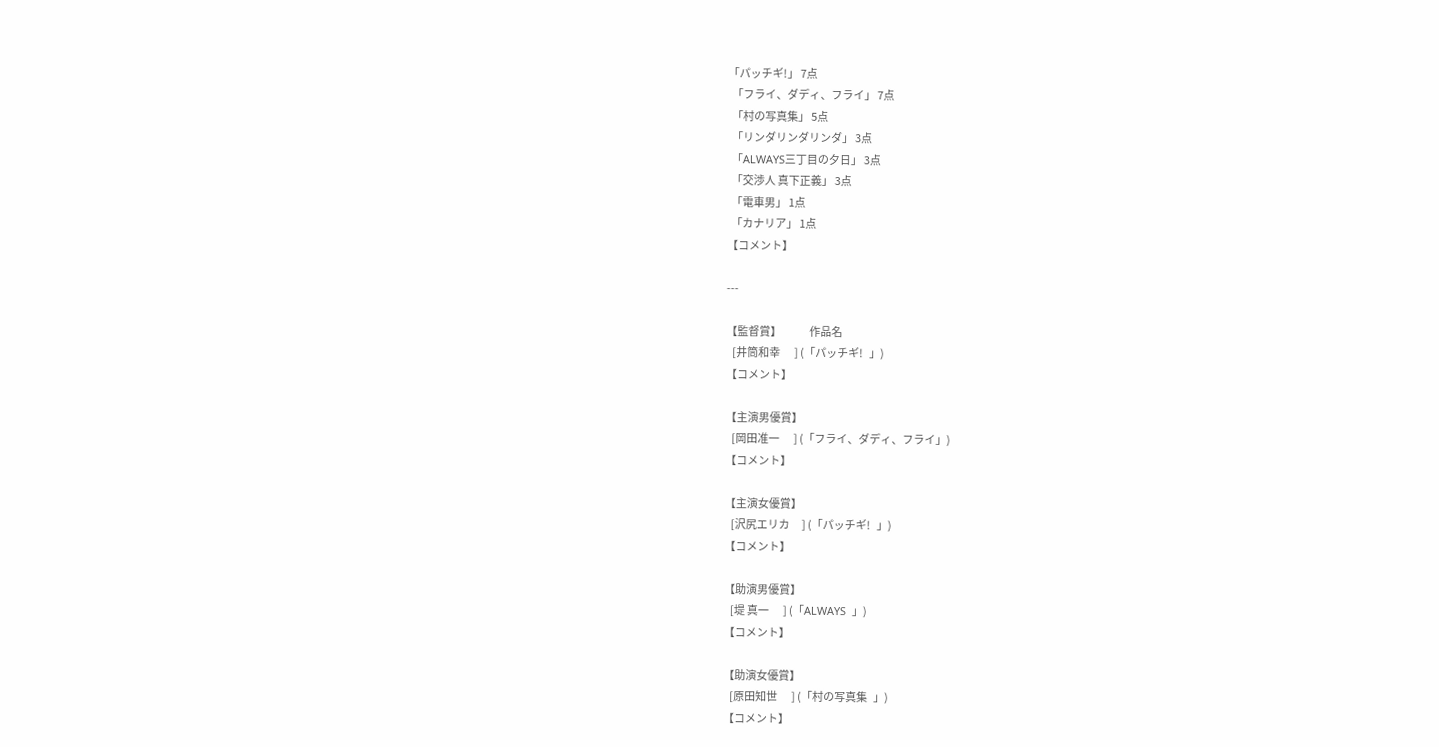「パッチギ!」 7点
  「フライ、ダディ、フライ」 7点
  「村の写真集」 5点
  「リンダリンダリンダ」 3点
  「ALWAYS三丁目の夕日」 3点
  「交渉人 真下正義」 3点
  「電車男」 1点
  「カナリア」 1点
【コメント】

---

【監督賞】              作品名
   [井筒和幸       ] (「パッチギ!   」)
【コメント】

【主演男優賞】
   [岡田准一       ] (「フライ、ダディ、フライ」)
【コメント】

【主演女優賞】
   [沢尻エリカ      ] (「パッチギ!   」)
【コメント】

【助演男優賞】
   [堤 真一       ] (「ALWAYS  」)
【コメント】

【助演女優賞】
   [原田知世       ] (「村の写真集   」)
【コメント】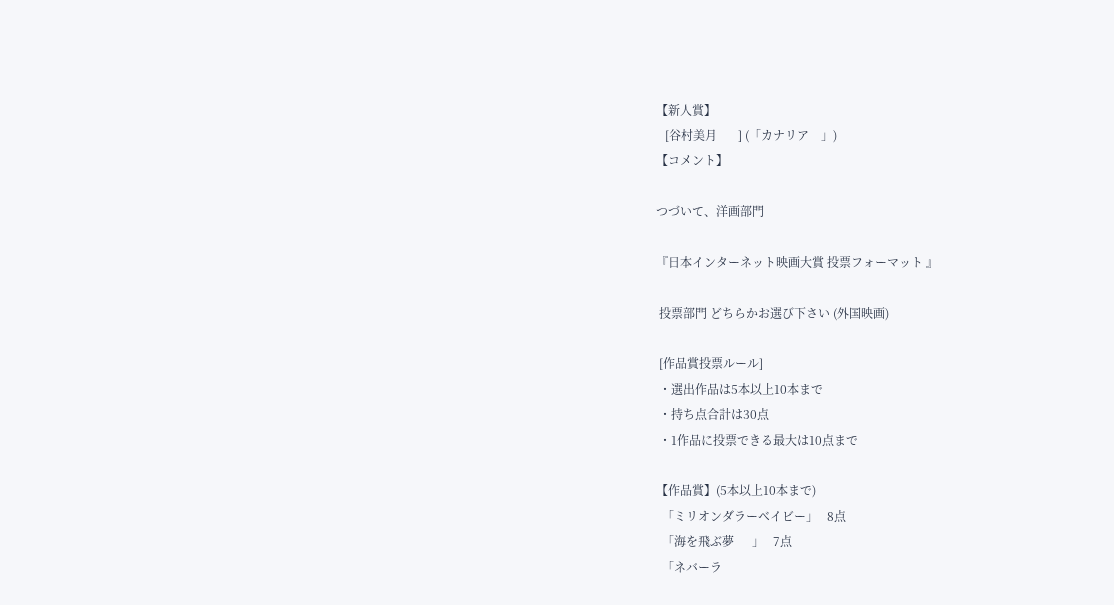【新人賞】
   [谷村美月       ] (「カナリア    」)
【コメント】

つづいて、洋画部門

『日本インターネット映画大賞 投票フォーマット 』

 投票部門 どちらかお選び下さい (外国映画)

 [作品賞投票ルール]
 ・選出作品は5本以上10本まで
 ・持ち点合計は30点
 ・1作品に投票できる最大は10点まで

【作品賞】(5本以上10本まで)
  「ミリオンダラーベイビー」   8点
  「海を飛ぶ夢      」   7点
  「ネバーラ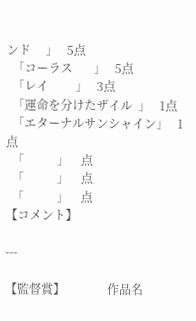ンド     」   5点
  「コーラス       」   5点
  「レイ         」   3点
  「運命を分けたザイル  」   1点
  「エターナルサンシャイン」   1点
  「           」    点
  「           」    点
  「           」    点
【コメント】

---

【監督賞】              作品名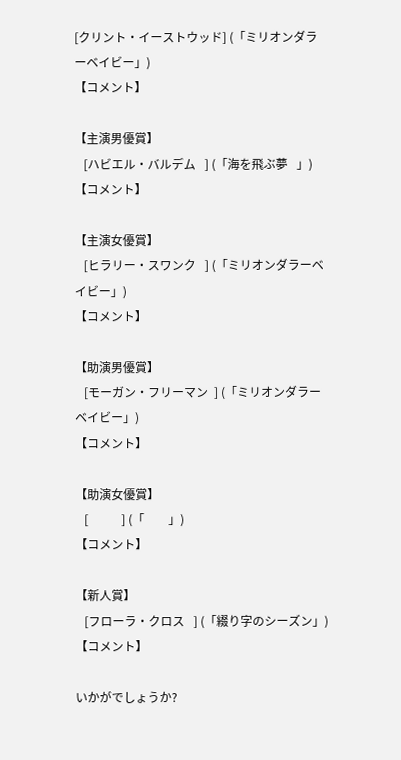[クリント・イーストウッド] (「ミリオンダラーベイビー」)
【コメント】

【主演男優賞】
   [ハビエル・バルデム   ] (「海を飛ぶ夢   」)
【コメント】

【主演女優賞】
   [ヒラリー・スワンク   ] (「ミリオンダラーベイビー」)
【コメント】

【助演男優賞】
   [モーガン・フリーマン  ] (「ミリオンダラーベイビー」)
【コメント】

【助演女優賞】
   [           ] (「        」)
【コメント】

【新人賞】
   [フローラ・クロス   ] (「綴り字のシーズン」)
【コメント】

いかがでしょうか?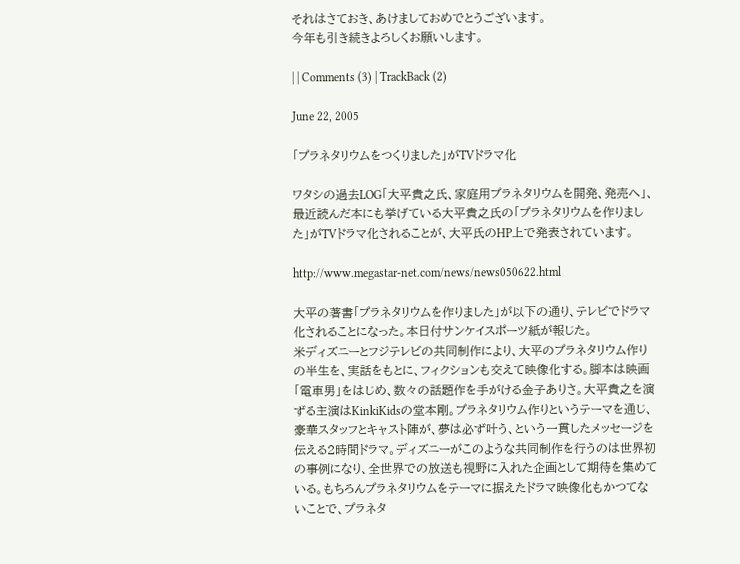それはさておき、あけましておめでとうございます。
今年も引き続きよろしくお願いします。

| | Comments (3) | TrackBack (2)

June 22, 2005

「プラネタリウムをつくりました」がTVドラマ化

ワタシの過去LOG「大平貴之氏、家庭用プラネタリウムを開発、発売へ」、最近読んだ本にも挙げている大平貴之氏の「プラネタリウムを作りました」がTVドラマ化されることが、大平氏のHP上で発表されています。

http://www.megastar-net.com/news/news050622.html

大平の著書「プラネタリウムを作りました」が以下の通り、テレビでドラマ化されることになった。本日付サンケイスポーツ紙が報じた。
米ディズニーとフジテレビの共同制作により、大平のプラネタリウム作りの半生を、実話をもとに、フィクションも交えて映像化する。脚本は映画「電車男」をはじめ、数々の話題作を手がける金子ありさ。大平貴之を演ずる主演はKinkiKidsの堂本剛。プラネタリウム作りというテーマを通じ、豪華スタッフとキャスト陣が、夢は必ず叶う、という一貫したメッセージを伝える2時間ドラマ。ディズニーがこのような共同制作を行うのは世界初の事例になり、全世界での放送も視野に入れた企画として期待を集めている。もちろんプラネタリウムをテーマに据えたドラマ映像化もかつてないことで、プラネタ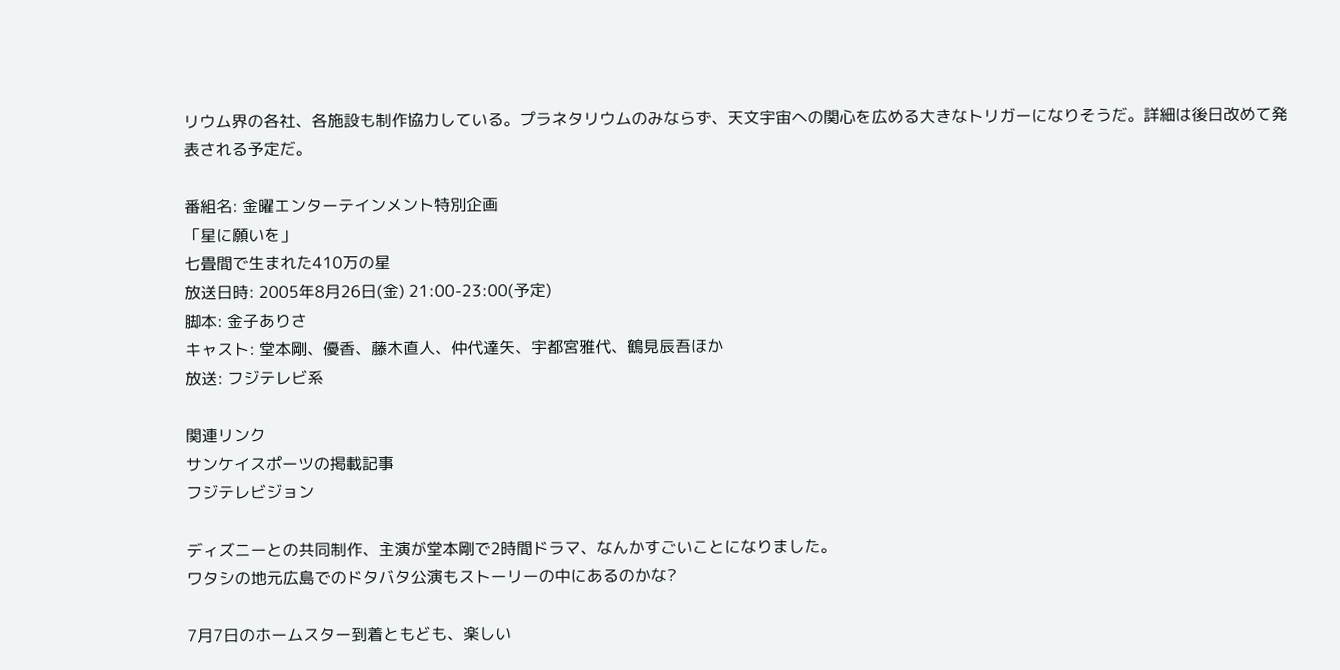リウム界の各社、各施設も制作協力している。プラネタリウムのみならず、天文宇宙への関心を広める大きなトリガーになりそうだ。詳細は後日改めて発表される予定だ。

番組名: 金曜エンターテインメント特別企画
「星に願いを」
七畳間で生まれた410万の星
放送日時: 2005年8月26日(金) 21:00-23:00(予定)
脚本: 金子ありさ
キャスト: 堂本剛、優香、藤木直人、仲代達矢、宇都宮雅代、鶴見辰吾ほか
放送: フジテレビ系

関連リンク
サンケイスポーツの掲載記事
フジテレビジョン

ディズニーとの共同制作、主演が堂本剛で2時間ドラマ、なんかすごいことになりました。
ワタシの地元広島でのドタバタ公演もストーリーの中にあるのかな?

7月7日のホームスター到着ともども、楽しい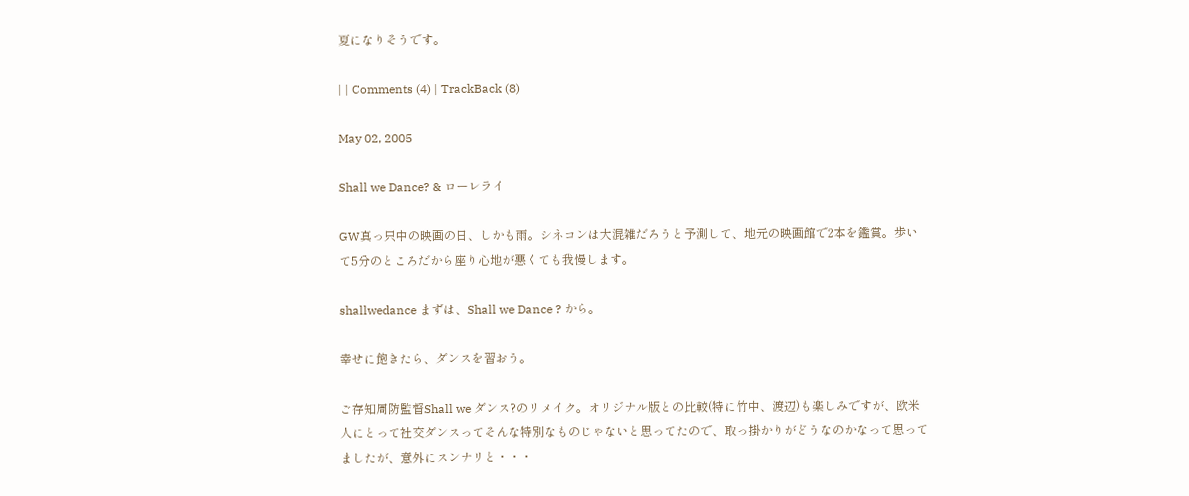夏になりそうです。

| | Comments (4) | TrackBack (8)

May 02, 2005

Shall we Dance? & ローレライ

GW真っ只中の映画の日、しかも雨。シネコンは大混雑だろうと予測して、地元の映画館で2本を鑑賞。歩いて5分のところだから座り心地が悪くても我慢します。

shallwedance まずは、Shall we Dance ? から。

幸せに飽きたら、ダンスを習おう。

ご存知周防監督Shall we ダンス?のリメイク。オリジナル版との比較(特に竹中、渡辺)も楽しみですが、欧米人にとって社交ダンスってそんな特別なものじゃないと思ってたので、取っ掛かりがどうなのかなって思ってましたが、意外にスンナリと・・・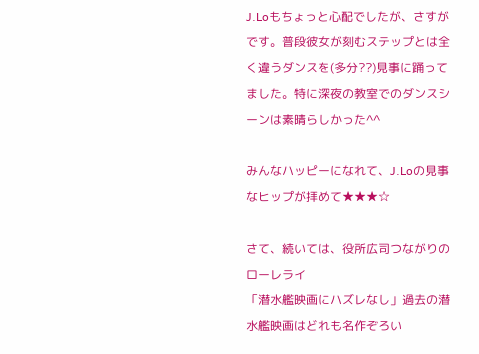J.Loもちょっと心配でしたが、さすがです。普段彼女が刻むステップとは全く違うダンスを(多分??)見事に踊ってました。特に深夜の教室でのダンスシーンは素晴らしかった^^

みんなハッピーになれて、J.Loの見事なヒップが拝めて★★★☆

さて、続いては、役所広司つながりのローレライ
「潜水艦映画にハズレなし」過去の潜水艦映画はどれも名作ぞろい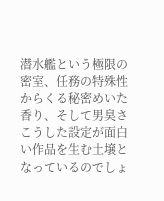潜水艦という極限の密室、任務の特殊性からくる秘密めいた香り、そして男臭さ
こうした設定が面白い作品を生む土壌となっているのでしょ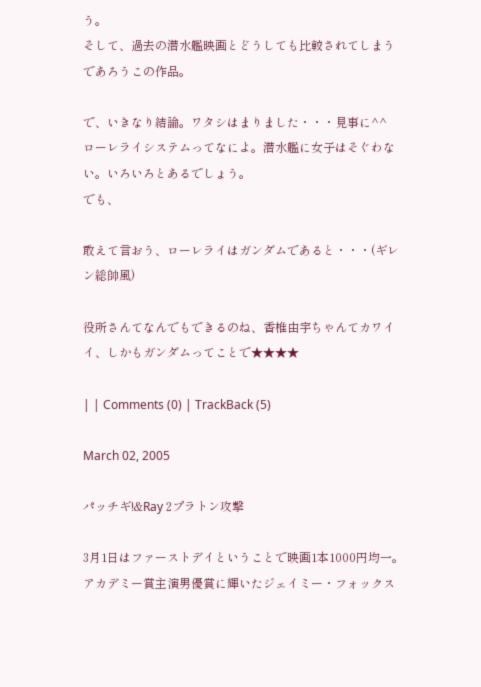う。
そして、過去の潜水艦映画とどうしても比較されてしまうであろうこの作品。

で、いきなり結論。ワタシはまりました・・・見事に^^
ローレライシステムってなによ。潜水艦に女子はそぐわない。いろいろとあるでしょう。
でも、

敢えて言おう、ローレライはガンダムであると・・・(ギレン総帥風)

役所さんてなんでもできるのね、香椎由宇ちゃんてカワイイ、しかもガンダムってことで★★★★

| | Comments (0) | TrackBack (5)

March 02, 2005

パッチギ!&Ray 2プラトン攻撃

3月1日はファーストデイということで映画1本1000円均一。
アカデミー賞主演男優賞に輝いたジェイミー・フォックス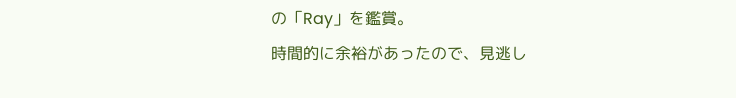の「Ray」を鑑賞。
時間的に余裕があったので、見逃し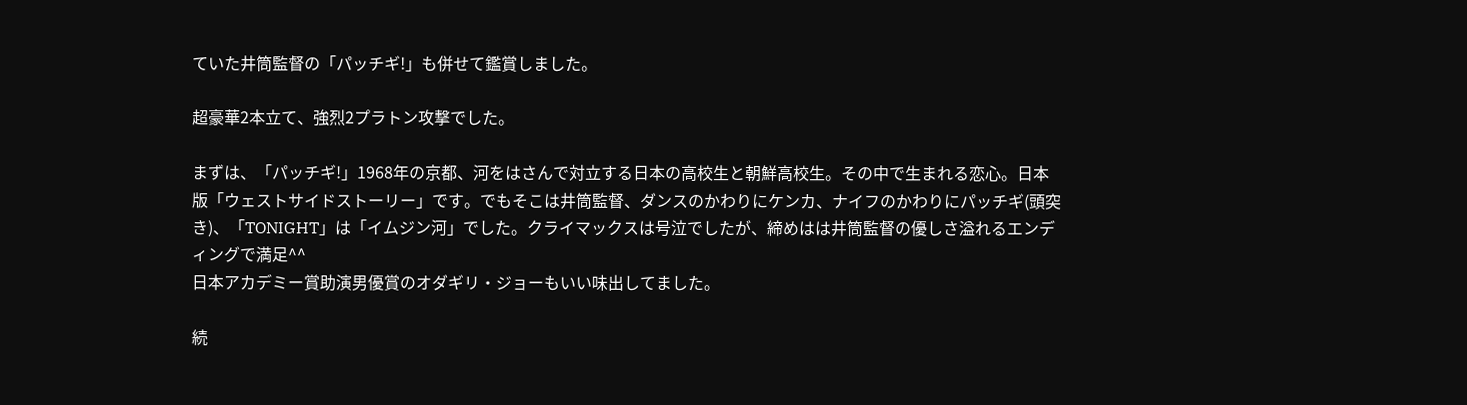ていた井筒監督の「パッチギ!」も併せて鑑賞しました。

超豪華2本立て、強烈2プラトン攻撃でした。

まずは、「パッチギ!」1968年の京都、河をはさんで対立する日本の高校生と朝鮮高校生。その中で生まれる恋心。日本版「ウェストサイドストーリー」です。でもそこは井筒監督、ダンスのかわりにケンカ、ナイフのかわりにパッチギ(頭突き)、「TONIGHT」は「イムジン河」でした。クライマックスは号泣でしたが、締めはは井筒監督の優しさ溢れるエンディングで満足^^
日本アカデミー賞助演男優賞のオダギリ・ジョーもいい味出してました。

続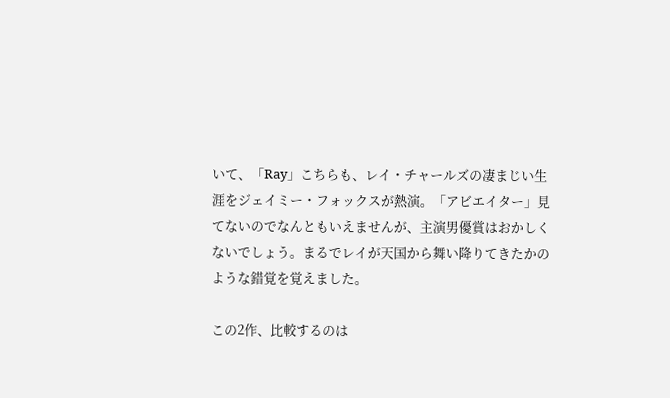いて、「Ray」こちらも、レイ・チャールズの凄まじい生涯をジェイミー・フォックスが熱演。「アビエイター」見てないのでなんともいえませんが、主演男優賞はおかしくないでしょう。まるでレイが天国から舞い降りてきたかのような錯覚を覚えました。

この2作、比較するのは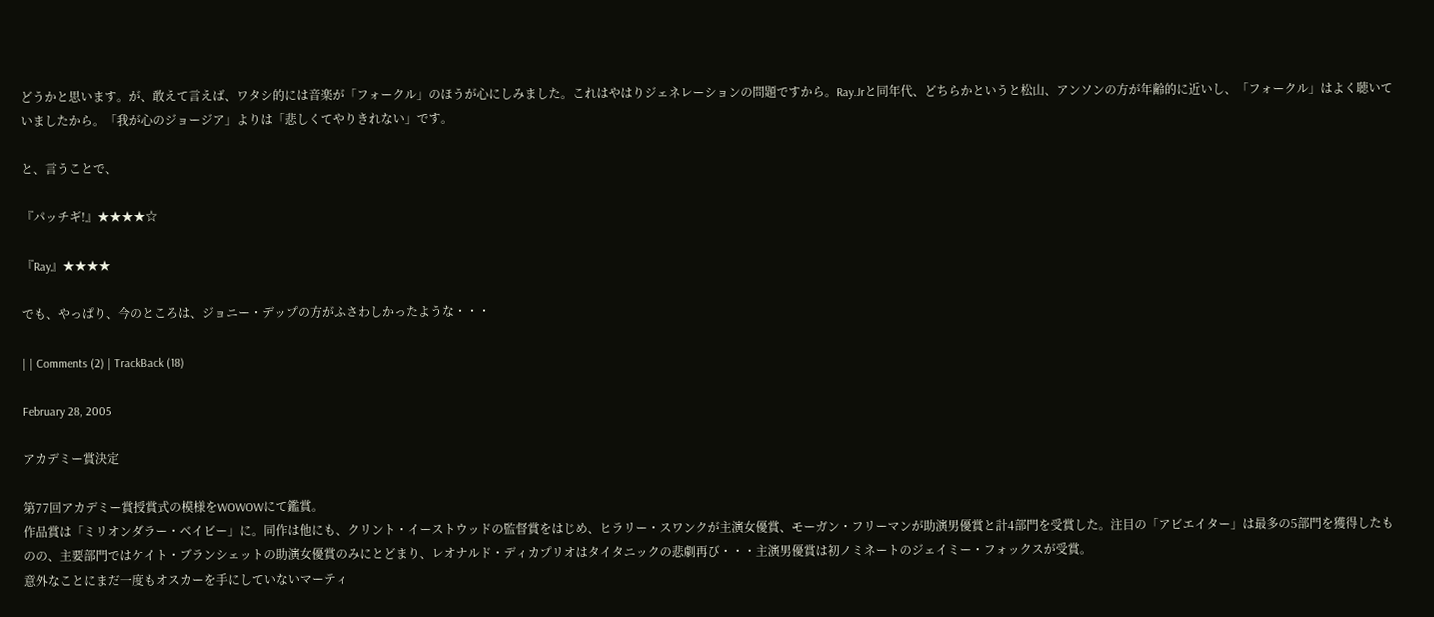どうかと思います。が、敢えて言えば、ワタシ的には音楽が「フォークル」のほうが心にしみました。これはやはりジェネレーションの問題ですから。Ray.Jrと同年代、どちらかというと松山、アンソンの方が年齢的に近いし、「フォークル」はよく聴いていましたから。「我が心のジョージア」よりは「悲しくてやりきれない」です。

と、言うことで、

『パッチギ!』★★★★☆

『Ray』★★★★

でも、やっぱり、今のところは、ジョニー・デップの方がふさわしかったような・・・

| | Comments (2) | TrackBack (18)

February 28, 2005

アカデミー賞決定

第77回アカデミー賞授賞式の模様をWOWOWにて鑑賞。
作品賞は「ミリオンダラー・ベイビー」に。同作は他にも、クリント・イーストウッドの監督賞をはじめ、ヒラリー・スワンクが主演女優賞、モーガン・フリーマンが助演男優賞と計4部門を受賞した。注目の「アビエイター」は最多の5部門を獲得したものの、主要部門ではケイト・ブランシェットの助演女優賞のみにとどまり、レオナルド・ディカプリオはタイタニックの悲劇再び・・・主演男優賞は初ノミネートのジェイミー・フォックスが受賞。
意外なことにまだ一度もオスカーを手にしていないマーティ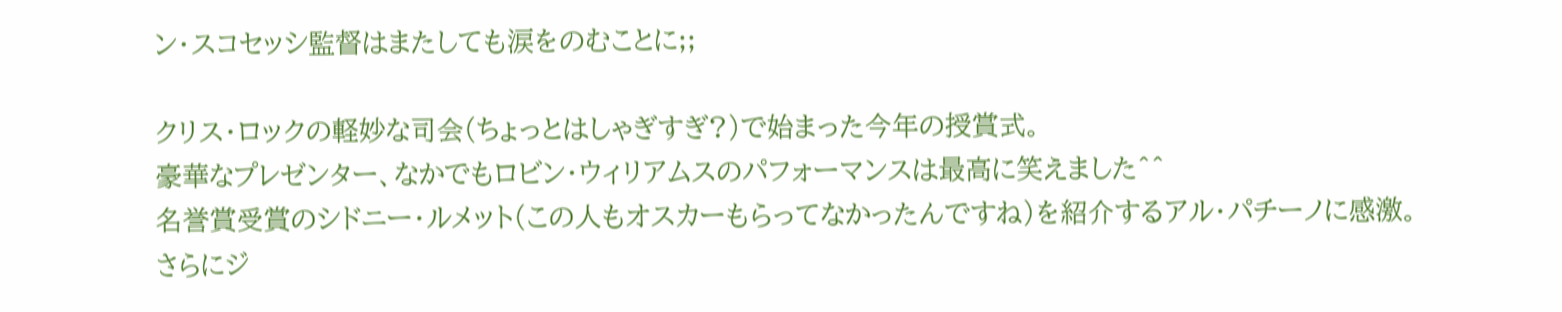ン・スコセッシ監督はまたしても涙をのむことに;;

クリス・ロックの軽妙な司会(ちょっとはしゃぎすぎ?)で始まった今年の授賞式。
豪華なプレゼンター、なかでもロビン・ウィリアムスのパフォーマンスは最高に笑えました^^
名誉賞受賞のシドニー・ルメット(この人もオスカーもらってなかったんですね)を紹介するアル・パチーノに感激。
さらにジ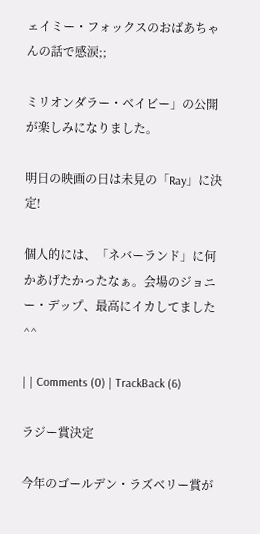ェイミー・フォックスのおばあちゃんの話で感涙;;

ミリオンダラー・ベイビー」の公開が楽しみになりました。

明日の映画の日は未見の「Ray」に決定!

個人的には、「ネバーランド」に何かあげたかったなぁ。会場のジョニー・デップ、最高にイカしてました^^

| | Comments (0) | TrackBack (6)

ラジー賞決定

今年のゴールデン・ラズベリー賞が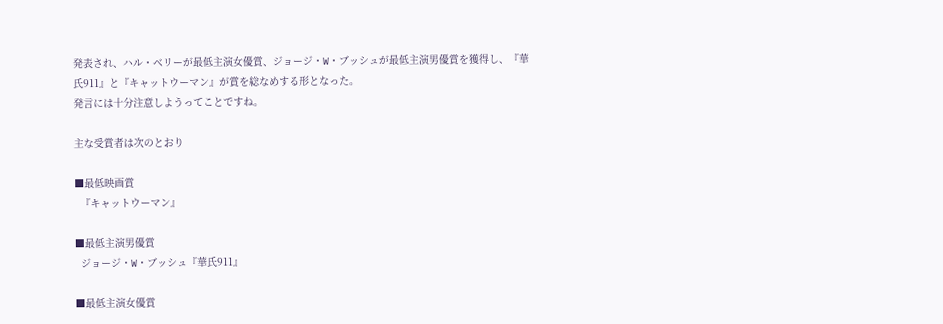発表され、ハル・ベリーが最低主演女優賞、ジョージ・W・ブッシュが最低主演男優賞を獲得し、『華氏911』と『キャットウーマン』が賞を総なめする形となった。
発言には十分注意しようってことですね。

主な受賞者は次のとおり

■最低映画賞
  『キャットウーマン』

■最低主演男優賞
  ジョージ・W・ブッシュ『華氏911』

■最低主演女優賞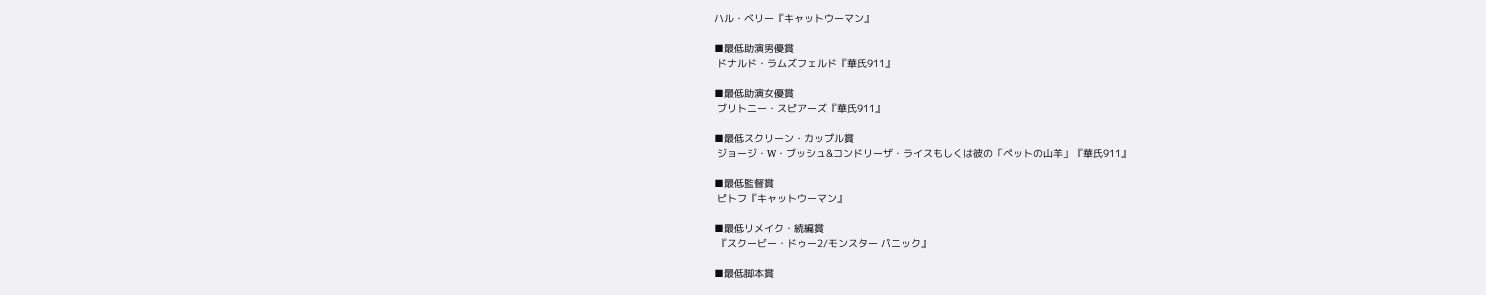ハル・ベリー『キャットウーマン』

■最低助演男優賞
 ドナルド・ラムズフェルド『華氏911』

■最低助演女優賞
 ブリトニー・スピアーズ『華氏911』

■最低スクリーン・カップル賞
 ジョージ・W・ブッシュ&コンドリーザ・ライスもしくは彼の「ペットの山羊」『華氏911』

■最低監督賞
 ピトフ『キャットウーマン』

■最低リメイク・続編賞
 『スクービー・ドゥー2/モンスター パニック』

■最低脚本賞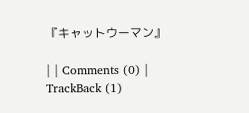『キャットウーマン』

| | Comments (0) | TrackBack (1)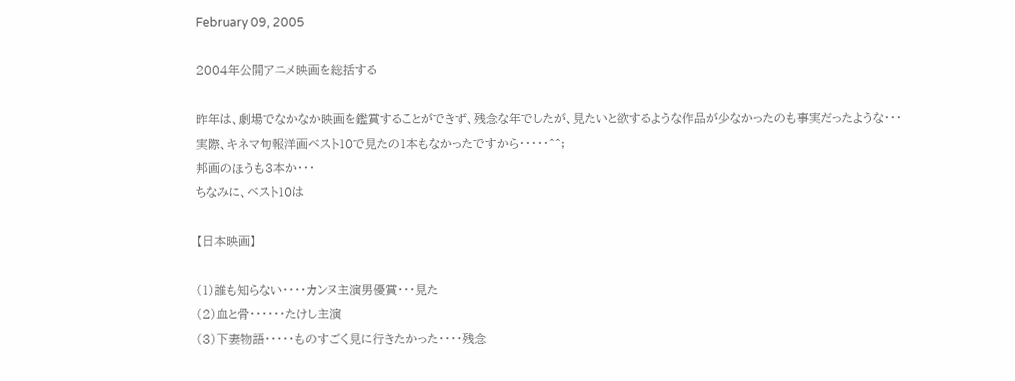February 09, 2005

2004年公開アニメ映画を総括する

昨年は、劇場でなかなか映画を鑑賞することができず、残念な年でしたが、見たいと欲するような作品が少なかったのも事実だったような・・・
実際、キネマ旬報洋画ベスト10で見たの1本もなかったですから・・・・・^^;
邦画のほうも3本か・・・
ちなみに、ベスト10は

【日本映画】

(1)誰も知らない・・・・カンヌ主演男優賞・・・見た
(2)血と骨・・・・・・たけし主演
(3)下妻物語・・・・・ものすごく見に行きたかった・・・・残念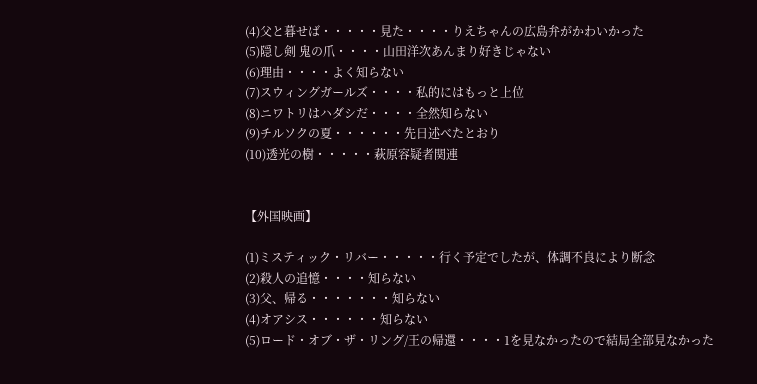(4)父と暮せば・・・・・見た・・・・りえちゃんの広島弁がかわいかった
(5)隠し剣 鬼の爪・・・・山田洋次あんまり好きじゃない
(6)理由・・・・よく知らない
(7)スウィングガールズ・・・・私的にはもっと上位
(8)ニワトリはハダシだ・・・・全然知らない
(9)チルソクの夏・・・・・・先日述べたとおり
(10)透光の樹・・・・・萩原容疑者関連


【外国映画】

(1)ミスティック・リバー・・・・・行く予定でしたが、体調不良により断念
(2)殺人の追憶・・・・知らない
(3)父、帰る・・・・・・・知らない
(4)オアシス・・・・・・知らない
(5)ロード・オブ・ザ・リング/王の帰還・・・・1を見なかったので結局全部見なかった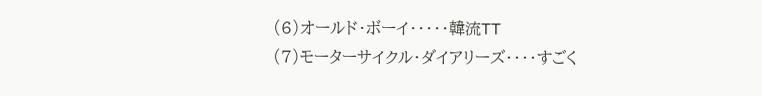(6)オールド・ボーイ・・・・・韓流TT
(7)モーターサイクル・ダイアリーズ・・・・すごく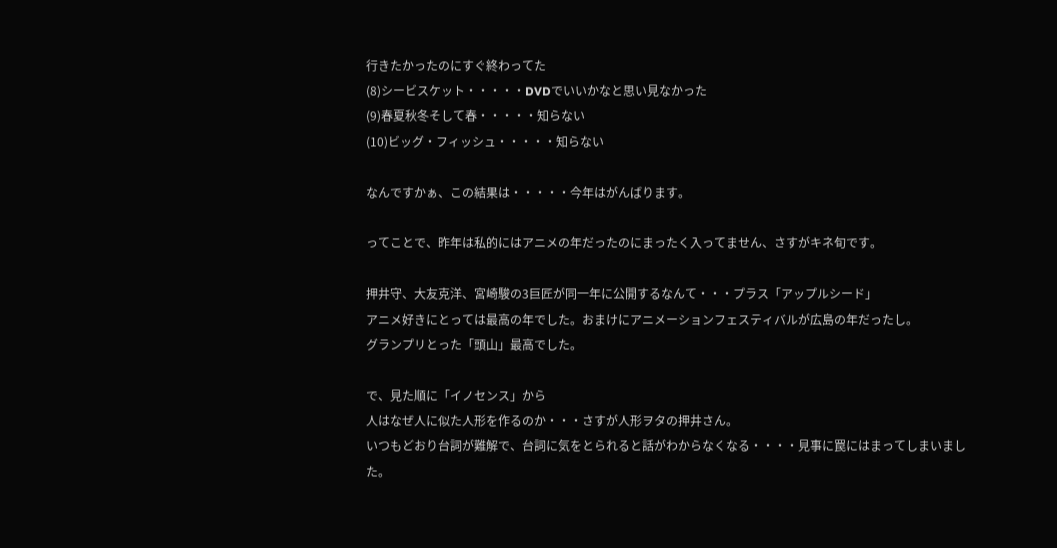行きたかったのにすぐ終わってた
(8)シービスケット・・・・・DVDでいいかなと思い見なかった
(9)春夏秋冬そして春・・・・・知らない
(10)ビッグ・フィッシュ・・・・・知らない

なんですかぁ、この結果は・・・・・今年はがんばります。

ってことで、昨年は私的にはアニメの年だったのにまったく入ってません、さすがキネ旬です。

押井守、大友克洋、宮崎駿の3巨匠が同一年に公開するなんて・・・プラス「アップルシード」
アニメ好きにとっては最高の年でした。おまけにアニメーションフェスティバルが広島の年だったし。
グランプリとった「頭山」最高でした。

で、見た順に「イノセンス」から
人はなぜ人に似た人形を作るのか・・・さすが人形ヲタの押井さん。
いつもどおり台詞が難解で、台詞に気をとられると話がわからなくなる・・・・見事に罠にはまってしまいました。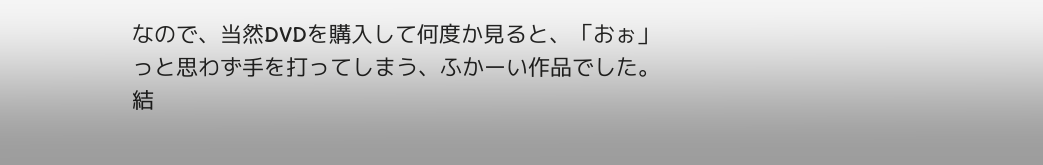なので、当然DVDを購入して何度か見ると、「おぉ」っと思わず手を打ってしまう、ふかーい作品でした。
結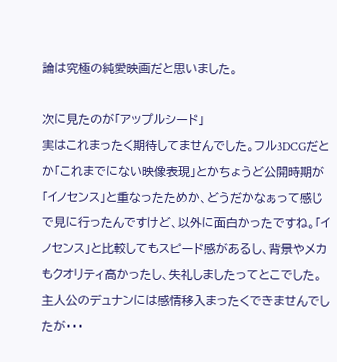論は究極の純愛映画だと思いました。

次に見たのが「アップルシード」
実はこれまったく期待してませんでした。フル3DCGだとか「これまでにない映像表現」とかちょうど公開時期が「イノセンス」と重なったためか、どうだかなぁって感じで見に行ったんですけど、以外に面白かったですね。「イノセンス」と比較してもスピード感があるし、背景やメカもクオリティ高かったし、失礼しましたってとこでした。主人公のデュナンには感情移入まったくできませんでしたが・・・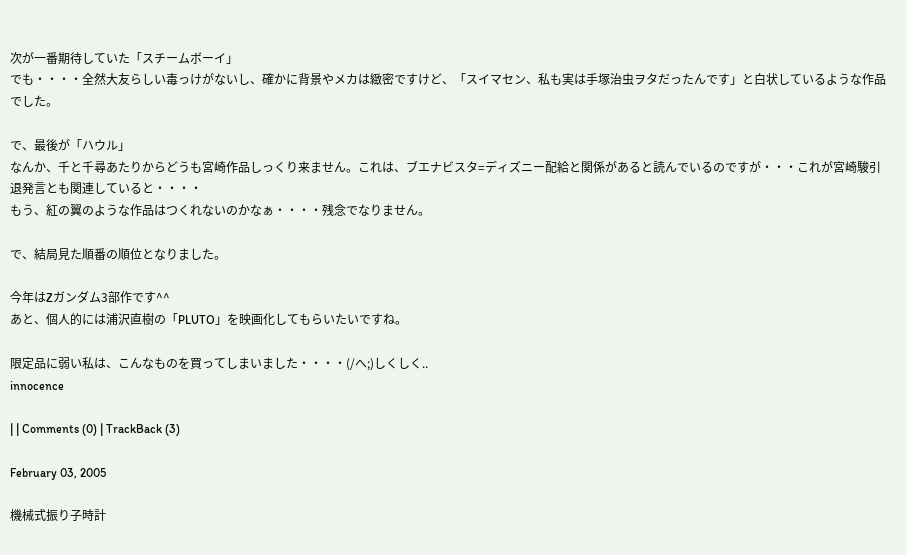次が一番期待していた「スチームボーイ」
でも・・・・全然大友らしい毒っけがないし、確かに背景やメカは緻密ですけど、「スイマセン、私も実は手塚治虫ヲタだったんです」と白状しているような作品でした。

で、最後が「ハウル」
なんか、千と千尋あたりからどうも宮崎作品しっくり来ません。これは、ブエナビスタ=ディズニー配給と関係があると読んでいるのですが・・・これが宮崎駿引退発言とも関連していると・・・・
もう、紅の翼のような作品はつくれないのかなぁ・・・・残念でなりません。

で、結局見た順番の順位となりました。

今年はZガンダム3部作です^^
あと、個人的には浦沢直樹の「PLUTO」を映画化してもらいたいですね。

限定品に弱い私は、こんなものを買ってしまいました・・・・(/へ;)しくしく..
innocence

| | Comments (0) | TrackBack (3)

February 03, 2005

機械式振り子時計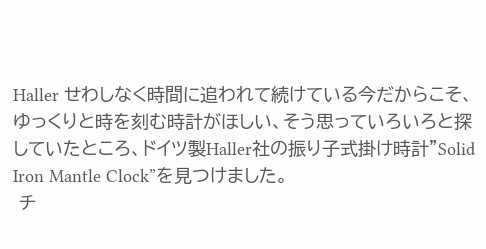Haller せわしなく時間に追われて続けている今だからこそ、ゆっくりと時を刻む時計がほしい、そう思っていろいろと探していたところ、ドイツ製Haller社の振り子式掛け時計”Solid Iron Mantle Clock”を見つけました。
 チ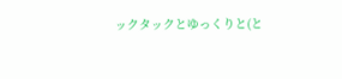ックタックとゆっくりと(と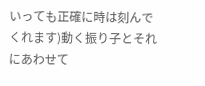いっても正確に時は刻んでくれます)動く振り子とそれにあわせて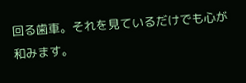回る歯車。それを見ているだけでも心が和みます。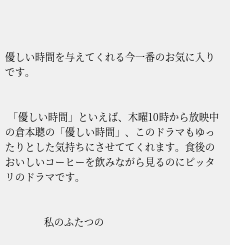優しい時間を与えてくれる今一番のお気に入りです。


 「優しい時間」といえば、木曜10時から放映中の倉本聰の「優しい時間」、このドラマもゆったりとした気持ちにさせててくれます。食後のおいしいコーヒーを飲みながら見るのにピッタリのドラマです。


             私のふたつの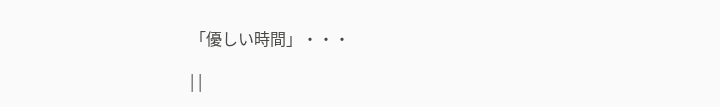「優しい時間」・・・

| |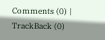Comments (0) | TrackBack (0)